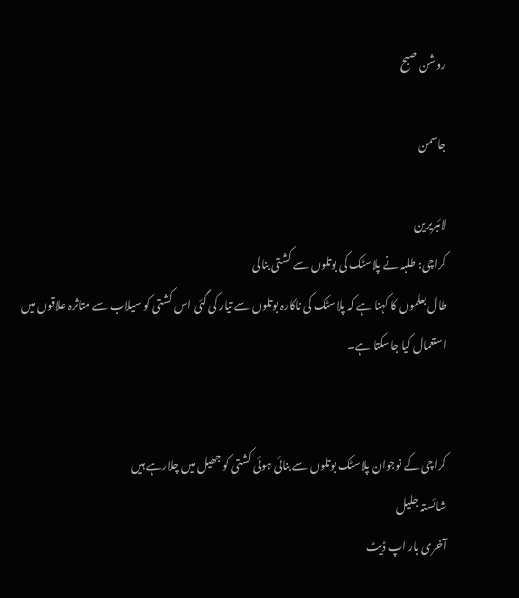روشن صبح

جاسمن

لائبریرین
کراچی: طلبہ نے پلاسٹک کی بوتلوں سے کشتی بنالی
طال بعلموں کا کہنا ہے کہ پلاسٹک کی ناکارہ بوتلوں سے تیار کی گئی اس کشتی کو سیلاب سے متاثرہ علاقوں میں استعمال کیا جاسکتا ہے۔


کراچی کے نوجوان پلاسٹک بوتلوں سے بنائی ہوئی کشتی کو جھیل میں چلارہے ہیں
شائستہ جلیل
آخری بار اپ ڈیٹ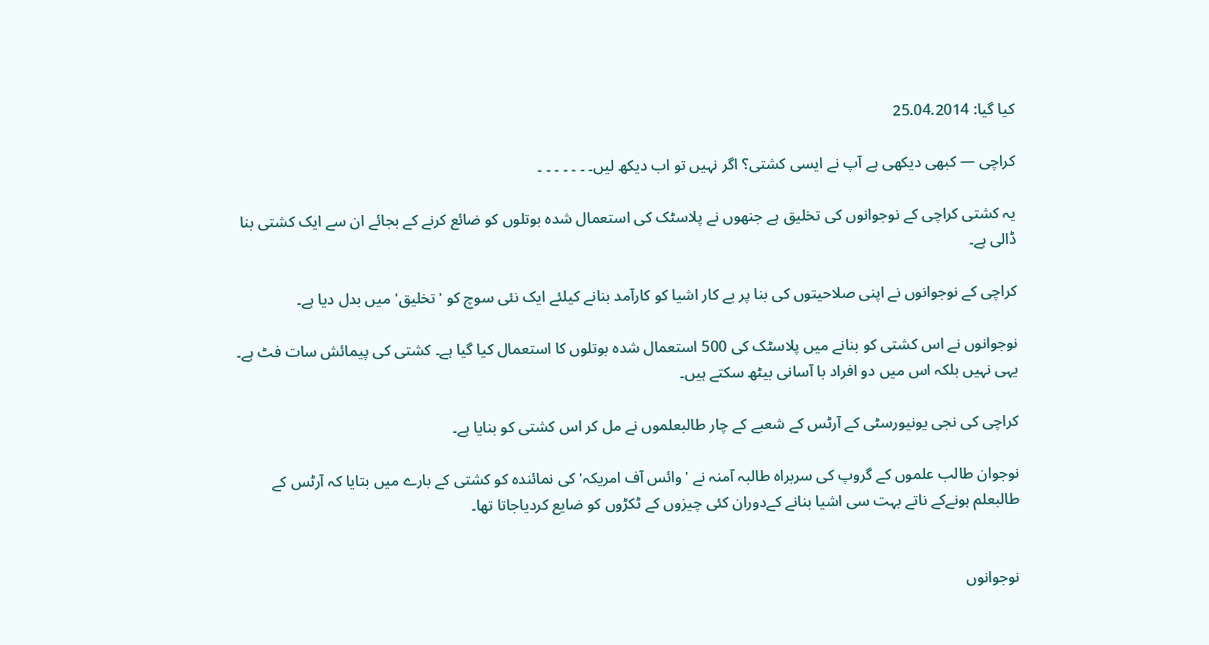کیا گیا: 25.04.2014

کراچی — کبھی دیکھی ہے آپ نے ایسی کشتی؟ اگر نہیں تو اب دیکھ لیں۔ ۔ ۔ ۔ ۔ ۔ ۔

یہ کشتی کراچی کے نوجوانوں کی تخلیق ہے جنھوں نے پلاسٹک کی استعمال شدہ بوتلوں کو ضائع کرنے کے بجائے ان سے ایک کشتی بنا ڈالی ہے۔

کراچی کے نوجوانوں نے اپنی صلاحیتوں کی بنا پر بے کار اشیا کو کارآمد بنانے کیلئے ایک نئی سوچ کو 'تخلیق' میں بدل دیا ہے۔

نوجوانوں نے اس کشتی کو بنانے میں پلاسٹک کی 500 استعمال شدہ بوتلوں کا استعمال کیا گیا ہے۔ کشتی کی پیمائش سات فٹ ہے۔ یہی نہیں بلکہ اس میں دو افراد با آسانی بیٹھ سکتے ہیں۔

کراچی کی نجی یونیورسٹی کے آرٹس کے شعبے کے چار طالبعلموں نے مل کر اس کشتی کو بنایا ہے۔

نوجوان طالب علموں کے گروپ کی سربراہ طالبہ آمنہ نے 'وائس آف امریکہ' کی نمائندہ کو کشتی کے بارے میں بتایا کہ آرٹس کے طالبعلم ہونےکے ناتے بہت سی اشیا بنانے کےدوران کئی چیزوں کے ٹکڑوں کو ضایع کردیاجاتا تھا۔


نوجوانوں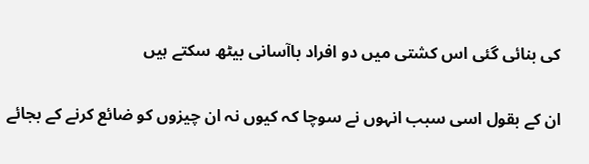کی بنائی گئی اس کشتی میں دو افراد باآسانی بیٹھ سکتے ہیں

ان کے بقول اسی سبب انہوں نے سوچا کہ کیوں نہ ان چیزوں کو ضائع کرنے کے بجائے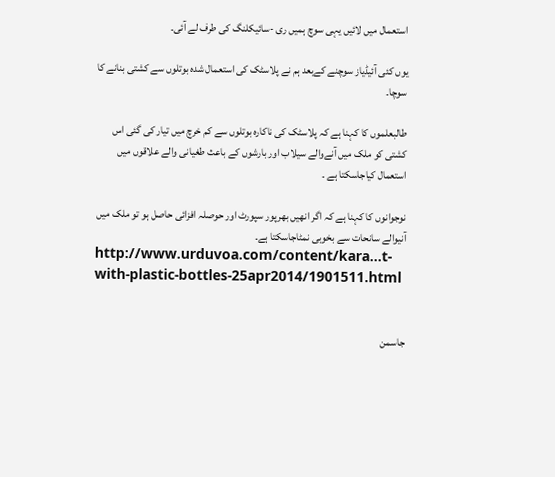استعمال میں لائیں یہی سوچ ہمیں ری -سائیکلنگ کی طرف لے آئی۔

یوں کئی آئیڈیاز سوچنے کےبعد ہم نے پلاسٹک کی استعمال شدہ بوتلوں سے کشتی بنانے کا سوچا۔

طالبعلموں کا کہنا ہے کہ پلاسٹک کی ناکارہ بوتلوں سے کم خرچ میں تیار کی گئی اس کشتی کو ملک میں آنےوالے سیلاب اور بارشوں کے باعث طغیانی والے علاقوں میں استعمال کیاجاسکتا ہے ۔

نوجوانوں کا کہنا ہے کہ اگر انھیں بھرپور سپورٹ اور حوصلہ افزائی حاصل ہو تو ملک میں آنیوالے سانحات سے بخوبی نمٹاجاسکتا ہے۔
http://www.urduvoa.com/content/kara...t-with-plastic-bottles-25apr2014/1901511.html


جاسمن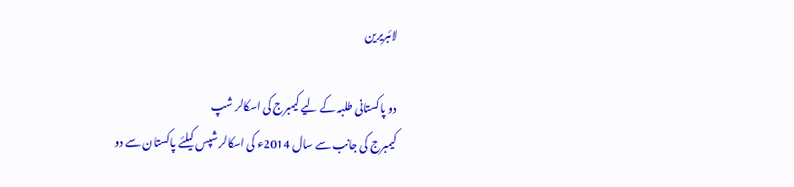لائبریرین

دو پاکستانی طلبہ کے لیے کیمبرج کی اسکالر شپ
کیمبرج کی جانب سے سال 2014ء کی اسکالر شپس کیلئے پاکستان سے دو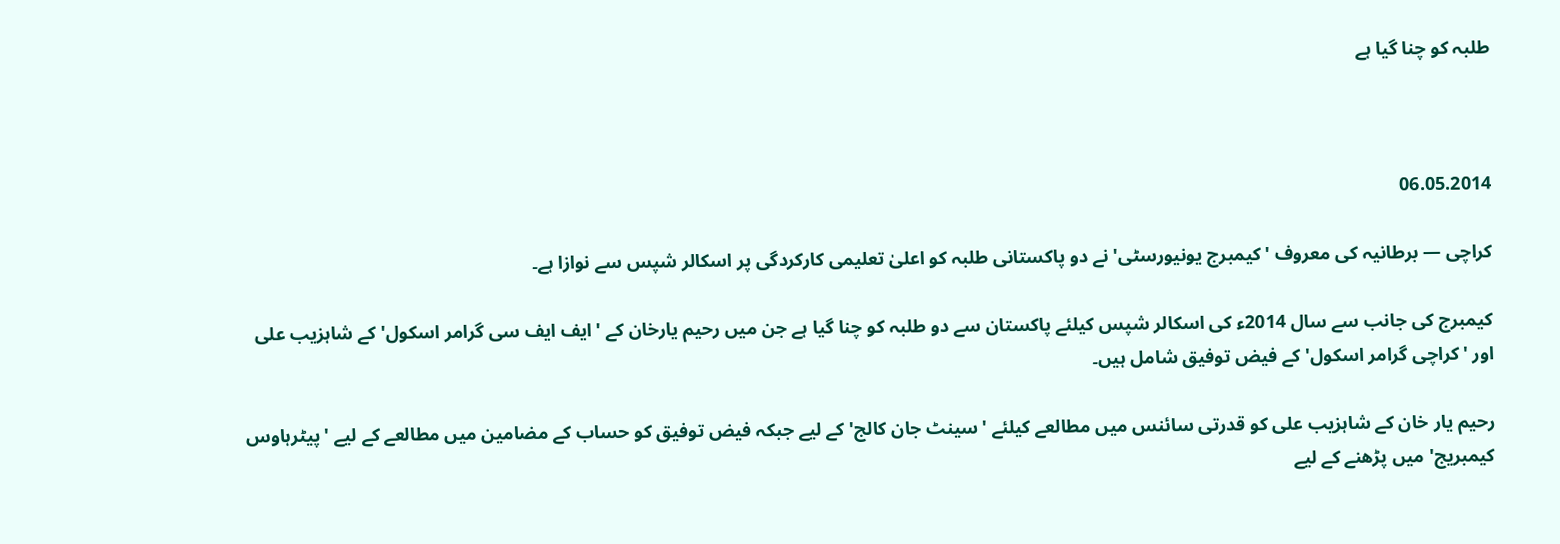طلبہ کو چنا گیا ہے



06.05.2014

کراچی — برطانیہ کی معروف 'کیمبرج یونیورسٹی' نے دو پاکستانی طلبہ کو اعلیٰ تعلیمی کارکردگی پر اسکالر شپس سے نوازا ہے۔

کیمبرج کی جانب سے سال 2014ء کی اسکالر شپس کیلئے پاکستان سے دو طلبہ کو چنا گیا ہے جن میں رحیم یارخان کے 'ایف ایف سی گرامر اسکول' کے شاہزیب علی اور 'کراچی گرامر اسکول' کے فیض توفیق شامل ہیں۔

رحیم یار خان کے شاہزیب علی کو قدرتی سائنس میں مطالعے کیلئے 'سینٹ جان کالج' کے لیے جبکہ فیض توفیق کو حساب کے مضامین میں مطالعے کے لیے 'پیٹرہاوس کیمبریج' میں پڑھنے کے لیے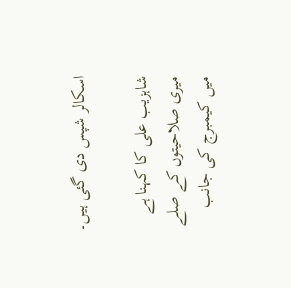اسکالر شپس دی گئی ہیں۔

شاہزیب علی کا کہنا ہے میری صلاحیتوں کے صلے میں کیمبرج کی جانب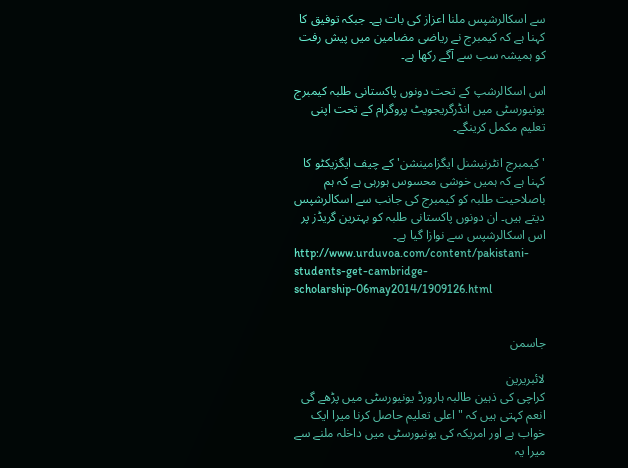سے اسکالرشپس ملنا اعزاز کی بات ہے۔ جبکہ توفیق کا کہنا ہے کہ کیمبرج نے ریاضی مضامین میں پیش رفت کو ہمیشہ سب سے آگے رکھا ہے۔

اس اسکالرشپ کے تحت دونوں پاکستانی طلبہ کیمبرج یونیورسٹی میں انڈرگریجویٹ پروگرام کے تحت اپنی تعلیم مکمل کرینگے۔

'کیمبرج انٹرنیشنل ایگزامینشن' کے چیف ایگزیکٹو کا کہنا ہے کہ ہمیں خوشی محسوس ہورہی ہے کہ ہم باصلاحیت طلبہ کو کیمبرج کی جانب سے اسکالرشپس دیتے ہیں۔ ان دونوں پاکستانی طلبہ کو بہترین گریڈز پر اس اسکالرشپس سے نوازا گیا ہے۔
http://www.urduvoa.com/content/pakistani-students-get-cambridge-scholarship-06may2014/1909126.html


جاسمن

لائبریرین
کراچی کی ذہین طالبہ ہارورڈ یونیورسٹی میں پڑھے گی
انعم کہتی ہیں کہ " اعلی تعلیم حاصل کرنا میرا ایک خواب ہے اور امریکہ کی یونیورسٹی میں داخلہ ملنے سے میرا یہ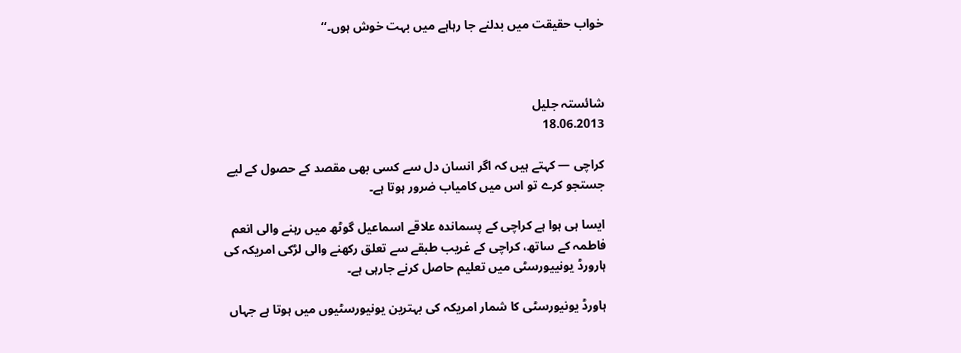خواب حقیقت میں بدلنے جا رہاہے میں بہت خوش ہوں۔‘‘



شائستہ جلیل
18.06.2013

کراچی — کہتے ہیں کہ اگر انسان دل سے کسی بھی مقصد کے حصول کے لیے جستجو کرے تو اس میں کامیاب ضرور ہوتا ہے۔

ایسا ہی ہوا ہے کراچی کے پسماندہ علاقے اسماعیل گوٹھ میں رہنے والی انعم فاطمہ کے ساتھ، کراچی کے غریب طبقے سے تعلق رکھنے والی لڑکی امریکہ کی ہارورڈ یونییورسٹی میں تعلیم حاصل کرنے جارہی ہے۔

ہاورڈ یونیورسٹی کا شمار امریکہ کی بہترین یونیورسٹیوں میں ہوتا ہے جہاں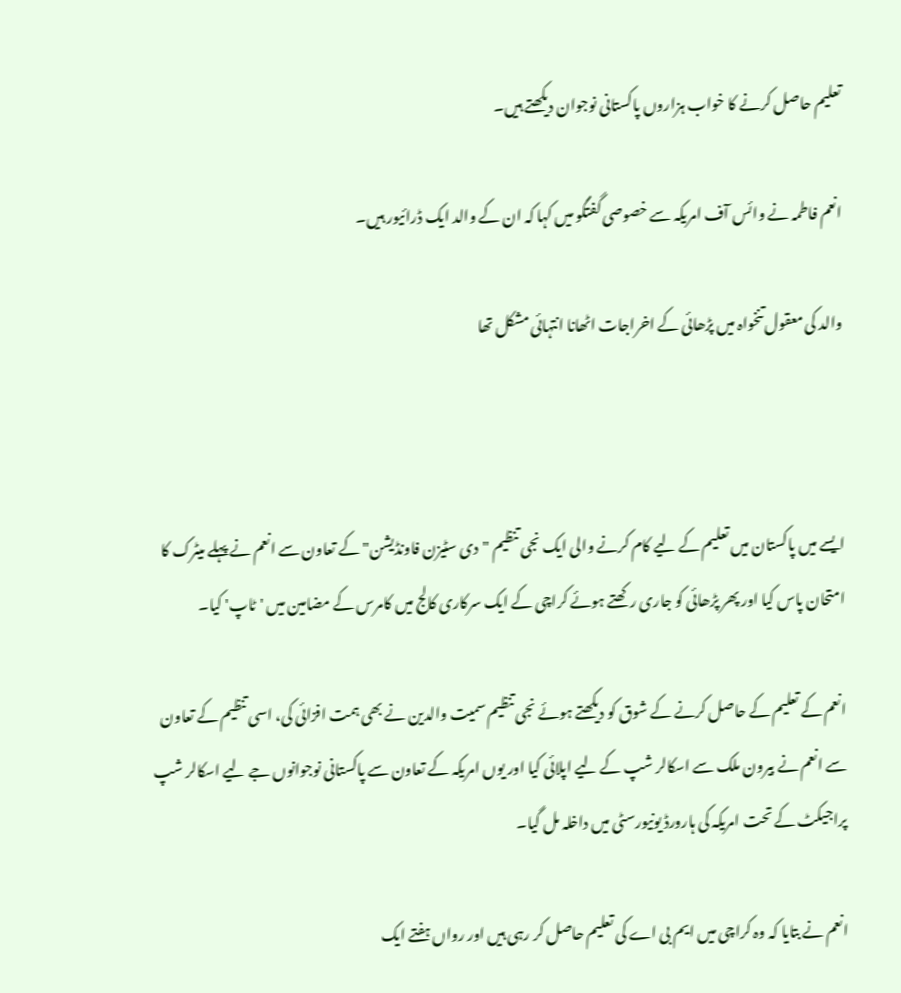تعلیم حاصل کرنے کا خواب ہزاروں پاکستانی نوجوان دیکھتے ہیں۔

انعم فاطمہ نے وائس آف امریکہ سے خصوصی گفتگو میں کہا کہ ان کے والد ایک ڈرائیور ہیں۔

والد کی معقول تنخواہ میں پڑھائی کے اخراجات اٹھانا انتہائی مشکل تھا



ایسے میں پاکستان میں تعلیم کے لیے کام کرنے والی ایک نجی تنظیم "دی سٹیزن فاونڈیشن" کے تعاون سے انعم نے پہلے میٹرک کا امتحان پاس کیا اور پھر پڑھائی کو جاری رکھتے ہوئے کراچی کے ایک سرکاری کالج میں کامرس کے مضامین میں 'ٹاپ' کیا۔

انعم کے تعلیم کے حاصل کرنے کے شوق کو دیکھتے ہوئے نجی تنظیم سمیت والدین نے بھی ہمت افزائی کی، اسی تنظیم کے تعاون سے انعم نے بیرون ملک سے اسکالر شپ کے لیے اپلائی کیا اور یوں امریکہ کے تعاون سے پاکستانی نوجوانوں جے لیے اسکالر شپ پراجیکٹ کے تحت امریکہ کی ہارورڈ یونیورسٹی میں داخلہ مل گیا۔

انعم نے بتایا کہ وہ کراچی میں ایم بی اے کی تعلیم حاصل کر رہی ہیں اور رواں ہفتے ایک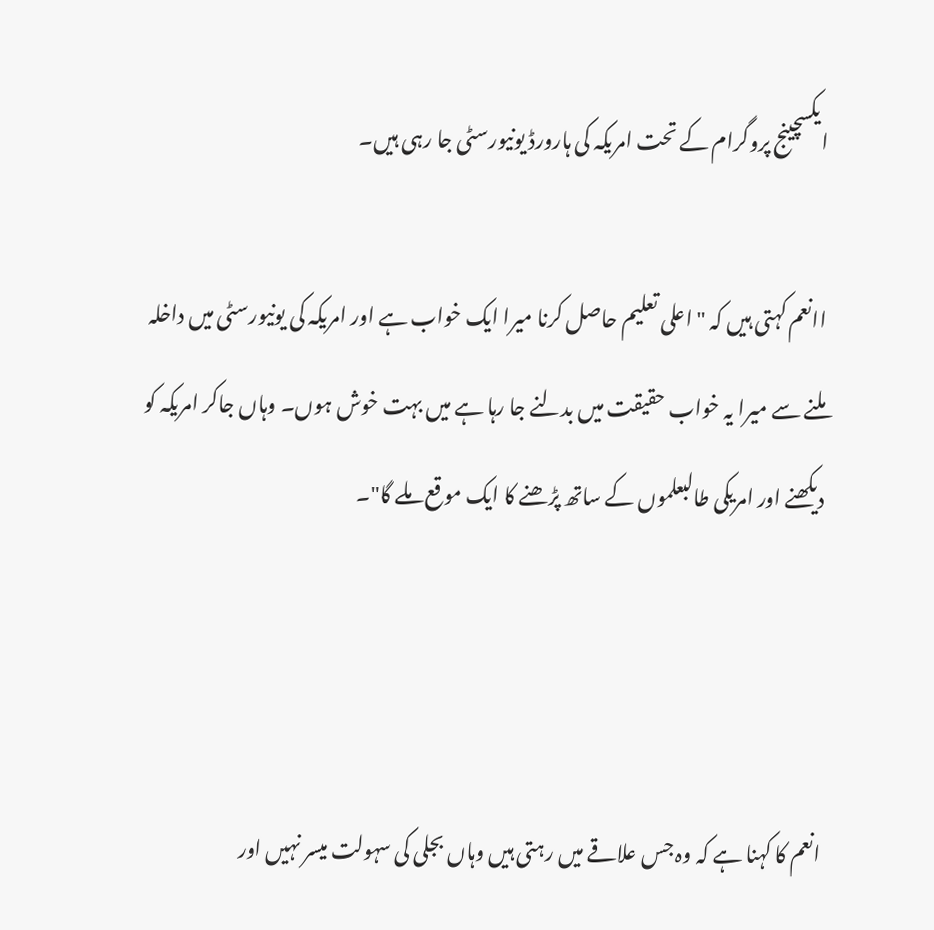ایکسچینج پروگرام کے تحت امریکہ کی ہارورڈ یونیورسٹی جا رہی ہیں۔

اانعم کہتی ہیں کہ " اعلی تعلیم حاصل کرنا میرا ایک خواب ہے اور امریکہ کی یونیورسٹی میں داخلہ ملنے سے میرا یہ خواب حقیقت میں بدلنے جا رہا ہے میں بہت خوش ہوں۔ وہاں جاکر امریکہ کو دیکھنے اور امریکی طالبعلموں کے ساتھ پڑھنے کا ایک موقع ملے گا"۔



انعم کا کہنا ہے کہ وہ جس علاقے میں رہتی ہیں وہاں بجلی کی سہولت میسر نہیں اور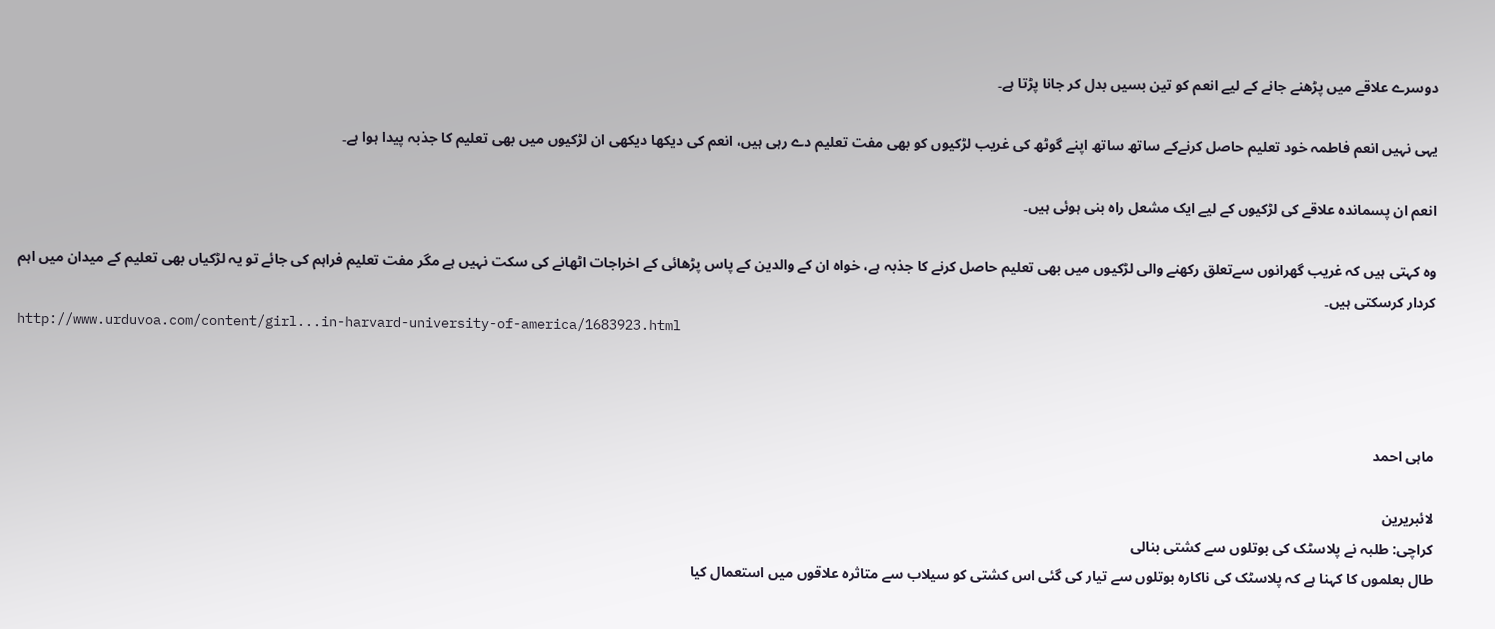دوسرے علاقے میں پڑھنے جانے کے لیے انعم کو تین بسیں بدل کر جانا پڑتا ہے۔

یہی نہیں انعم فاطمہ خود تعلیم حاصل کرنےکے ساتھ ساتھ اپنے گوٹھ کی غریب لڑکیوں کو بھی مفت تعلیم دے رہی ہیں، انعم کی دیکھا دیکھی ان لڑکیوں میں بھی تعلیم کا جذبہ پیدا ہوا ہے۔

انعم ان پسماندہ علاقے کی لڑکیوں کے لیے ایک مشعل راہ بنی ہوئی ہیں۔

وہ کہتی ہیں کہ غریب گھرانوں سےتعلق رکھنے والی لڑکیوں میں بھی تعلیم حاصل کرنے کا جذبہ ہے، خواہ ان کے والدین کے پاس پڑھائی کے اخراجات اٹھانے کی سکت نہیں ہے مگر مفت تعلیم فراہم کی جائے تو یہ لڑکیاں بھی تعلیم کے میدان میں اہم کردار کرسکتی ہیں۔
http://www.urduvoa.com/content/girl...in-harvard-university-of-america/1683923.html



ماہی احمد

لائبریرین
کراچی: طلبہ نے پلاسٹک کی بوتلوں سے کشتی بنالی
طال بعلموں کا کہنا ہے کہ پلاسٹک کی ناکارہ بوتلوں سے تیار کی گئی اس کشتی کو سیلاب سے متاثرہ علاقوں میں استعمال کیا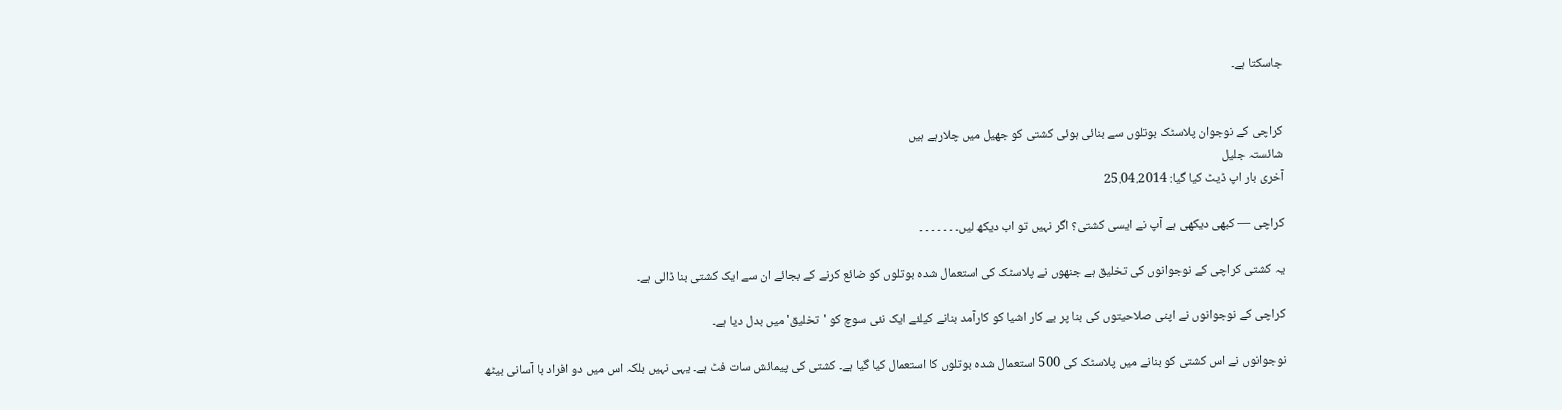جاسکتا ہے۔


کراچی کے نوجوان پلاسٹک بوتلوں سے بنائی ہوئی کشتی کو جھیل میں چلارہے ہیں
شائستہ جلیل
آخری بار اپ ڈیٹ کیا گیا: 25.04.2014

کراچی — کبھی دیکھی ہے آپ نے ایسی کشتی؟ اگر نہیں تو اب دیکھ لیں۔ ۔ ۔ ۔ ۔ ۔ ۔

یہ کشتی کراچی کے نوجوانوں کی تخلیق ہے جنھوں نے پلاسٹک کی استعمال شدہ بوتلوں کو ضائع کرنے کے بجائے ان سے ایک کشتی بنا ڈالی ہے۔

کراچی کے نوجوانوں نے اپنی صلاحیتوں کی بنا پر بے کار اشیا کو کارآمد بنانے کیلئے ایک نئی سوچ کو 'تخلیق' میں بدل دیا ہے۔

نوجوانوں نے اس کشتی کو بنانے میں پلاسٹک کی 500 استعمال شدہ بوتلوں کا استعمال کیا گیا ہے۔ کشتی کی پیمائش سات فٹ ہے۔ یہی نہیں بلکہ اس میں دو افراد با آسانی بیٹھ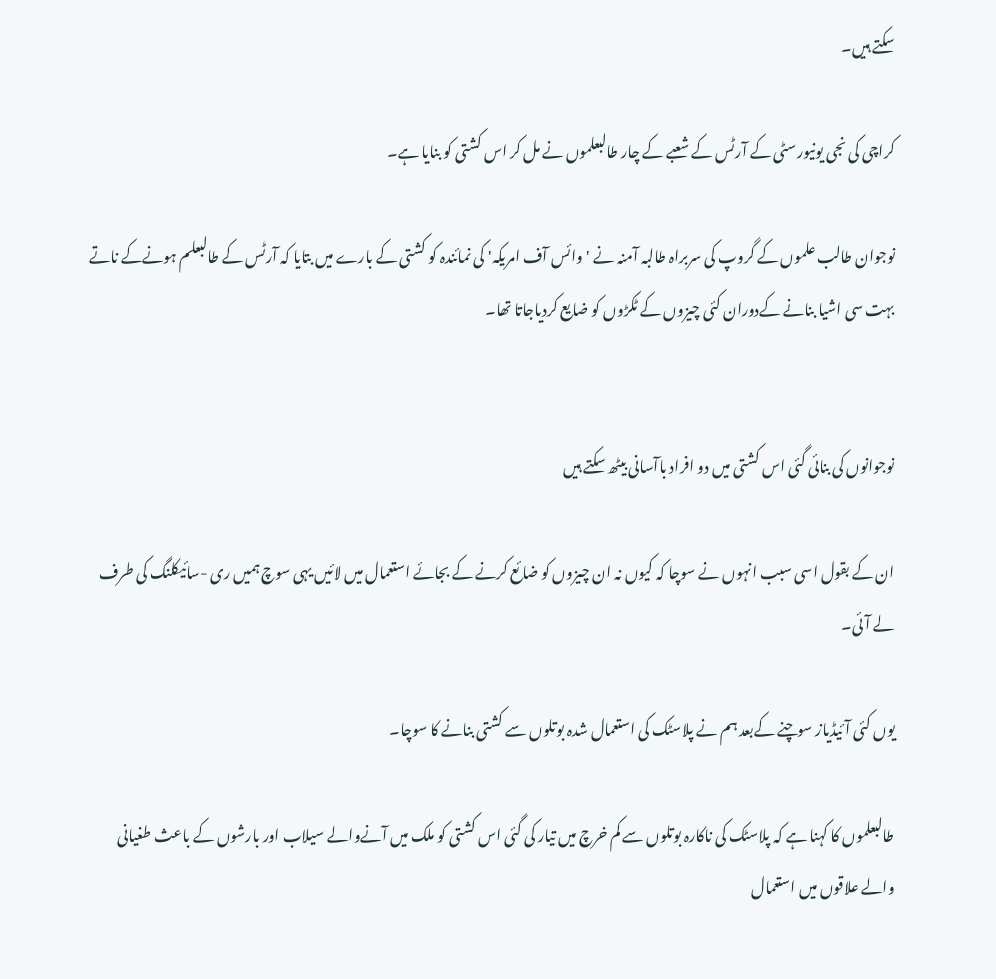سکتے ہیں۔

کراچی کی نجی یونیورسٹی کے آرٹس کے شعبے کے چار طالبعلموں نے مل کر اس کشتی کو بنایا ہے۔

نوجوان طالب علموں کے گروپ کی سربراہ طالبہ آمنہ نے 'وائس آف امریکہ' کی نمائندہ کو کشتی کے بارے میں بتایا کہ آرٹس کے طالبعلم ہونےکے ناتے بہت سی اشیا بنانے کےدوران کئی چیزوں کے ٹکڑوں کو ضایع کردیاجاتا تھا۔


نوجوانوں کی بنائی گئی اس کشتی میں دو افراد باآسانی بیٹھ سکتے ہیں

ان کے بقول اسی سبب انہوں نے سوچا کہ کیوں نہ ان چیزوں کو ضائع کرنے کے بجائے استعمال میں لائیں یہی سوچ ہمیں ری -سائیکلنگ کی طرف لے آئی۔

یوں کئی آئیڈیاز سوچنے کےبعد ہم نے پلاسٹک کی استعمال شدہ بوتلوں سے کشتی بنانے کا سوچا۔

طالبعلموں کا کہنا ہے کہ پلاسٹک کی ناکارہ بوتلوں سے کم خرچ میں تیار کی گئی اس کشتی کو ملک میں آنےوالے سیلاب اور بارشوں کے باعث طغیانی والے علاقوں میں استعمال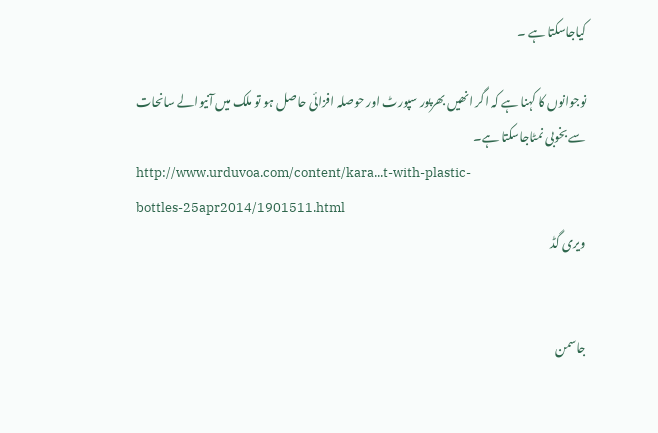کیاجاسکتا ہے ۔

نوجوانوں کا کہنا ہے کہ اگر انھیں بھرپور سپورٹ اور حوصلہ افزائی حاصل ہو تو ملک میں آنیوالے سانحات سے بخوبی نمٹاجاسکتا ہے۔
http://www.urduvoa.com/content/kara...t-with-plastic-bottles-25apr2014/1901511.html
ویری گڈ


جاسمن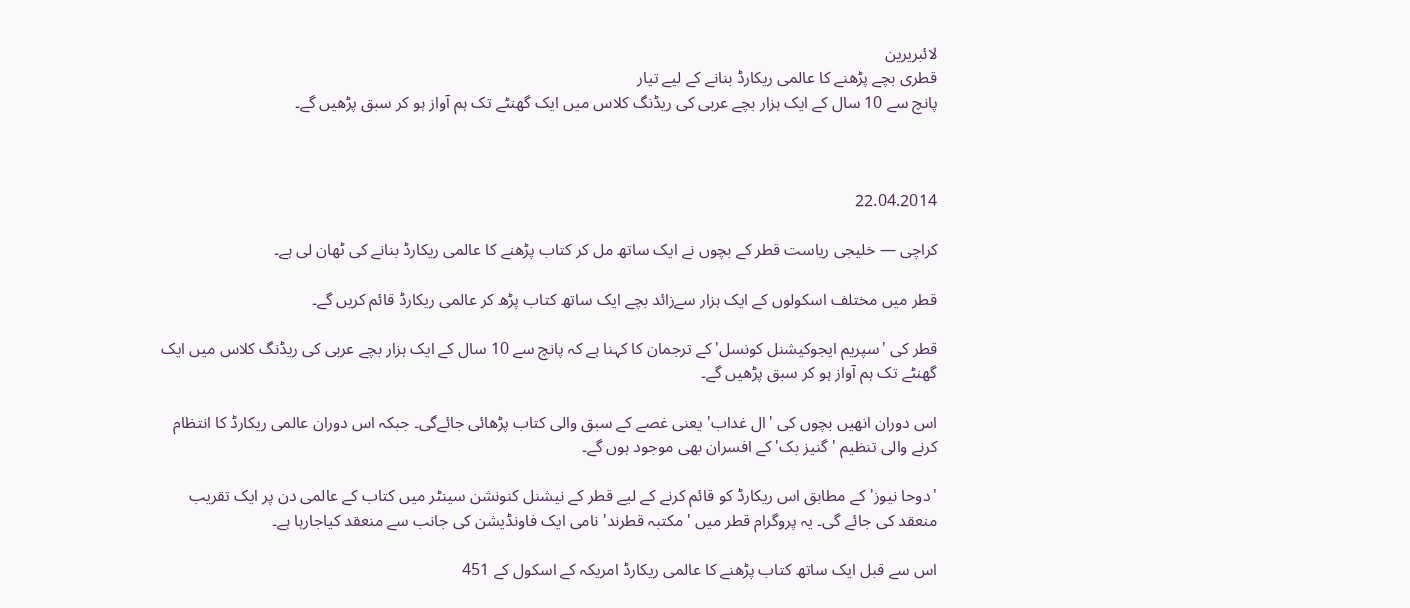لائبریرین
قطری بچے پڑھنے کا عالمی ریکارڈ بنانے کے لیے تیار
پانچ سے 10 سال کے ایک ہزار بچے عربی کی ریڈنگ کلاس میں ایک گھنٹے تک ہم آواز ہو کر سبق پڑھیں گے۔



22.04.2014

کراچی — خلیجی ریاست قطر کے بچوں نے ایک ساتھ مل کر کتاب پڑھنے کا عالمی ریکارڈ بنانے کی ٹھان لی ہے۔

قطر میں مختلف اسکولوں کے ایک ہزار سےزائد بچے ایک ساتھ کتاب پڑھ کر عالمی ریکارڈ قائم کریں گے۔

قطر کی 'سپریم ایجوکیشنل کونسل' کے ترجمان کا کہنا ہے کہ پانچ سے 10 سال کے ایک ہزار بچے عربی کی ریڈنگ کلاس میں ایک گھنٹے تک ہم آواز ہو کر سبق پڑھیں گے۔

اس دوران انھیں بچوں کی 'ال غداب' یعنی غصے کے سبق والی کتاب پڑھائی جائےگی۔ جبکہ اس دوران عالمی ریکارڈ کا انتظام کرنے والی تنظیم 'گنیز بک' کے افسران بھی موجود ہوں گے۔

'دوحا نیوز' کے مطابق اس ریکارڈ کو قائم کرنے کے لیے قطر کے نیشنل کنونشن سینٹر میں کتاب کے عالمی دن پر ایک تقریب منعقد کی جائے گی۔ یہ پروگرام قطر میں 'مکتبہ قطرند' نامی ایک فاونڈیشن کی جانب سے منعقد کیاجارہا ہے۔

اس سے قبل ایک ساتھ کتاب پڑھنے کا عالمی ریکارڈ امریکہ کے اسکول کے 451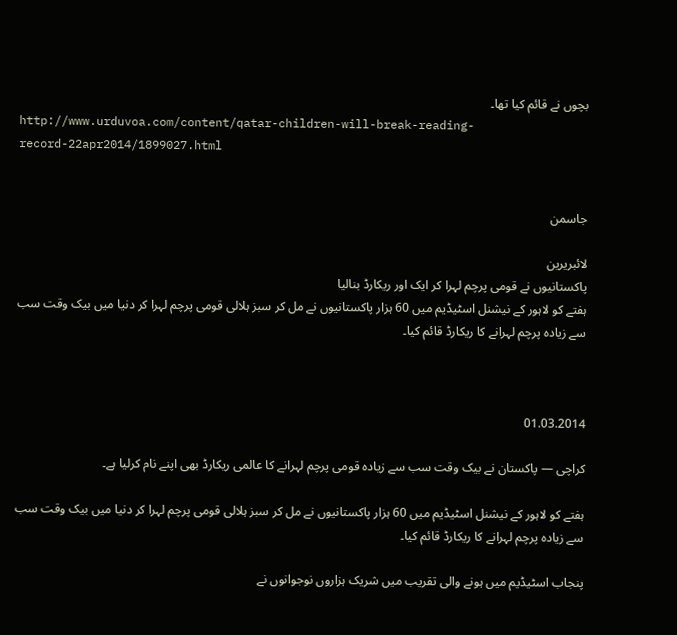بچوں نے قائم کیا تھا۔
http://www.urduvoa.com/content/qatar-children-will-break-reading-record-22apr2014/1899027.html


جاسمن

لائبریرین
پاکستانیوں نے قومی پرچم لہرا کر ایک اور ریکارڈ بنالیا
ہفتے کو لاہور کے نیشنل اسٹیڈیم میں 60 ہزار پاکستانیوں نے مل کر سبز ہلالی قومی پرچم لہرا کر دنیا میں بیک وقت سب سے زیادہ پرچم لہرانے کا ریکارڈ قائم کیا۔



01.03.2014

کراچی — پاکستان نے بیک وقت سب سے زیادہ قومی پرچم لہرانے کا عالمی ریکارڈ بھی اپنے نام کرلیا ہے۔

ہفتے کو لاہور کے نیشنل اسٹیڈیم میں 60 ہزار پاکستانیوں نے مل کر سبز ہلالی قومی پرچم لہرا کر دنیا میں بیک وقت سب سے زیادہ پرچم لہرانے کا ریکارڈ قائم کیا۔

پنجاب اسٹیڈیم میں ہونے والی تقریب میں شریک ہزاروں نوجوانوں نے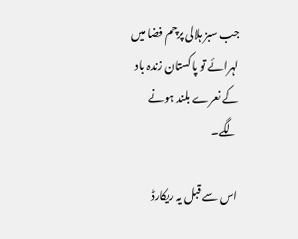جب سبز ہلالی پرچم فضا میں لہرائے تو پاکستان زندہ باد کے نعرے بلند ہونے لگے۔

اس سے قبل یہ ریکارڈ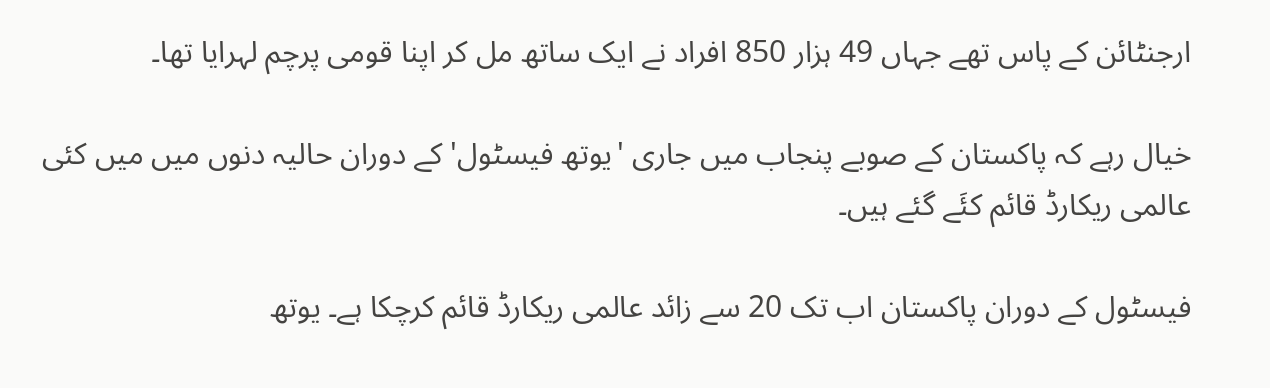ارجنٹائن کے پاس تھے جہاں 49 ہزار 850 افراد نے ایک ساتھ مل کر اپنا قومی پرچم لہرایا تھا۔

خیال رہے کہ پاکستان کے صوبے پنجاب میں جاری 'یوتھ فیسٹول' کے دوران حالیہ دنوں میں میں کئی عالمی ریکارڈ قائم کئَے گئے ہیں۔

فیسٹول کے دوران پاکستان اب تک 20 سے زائد عالمی ریکارڈ قائم کرچکا ہے۔ یوتھ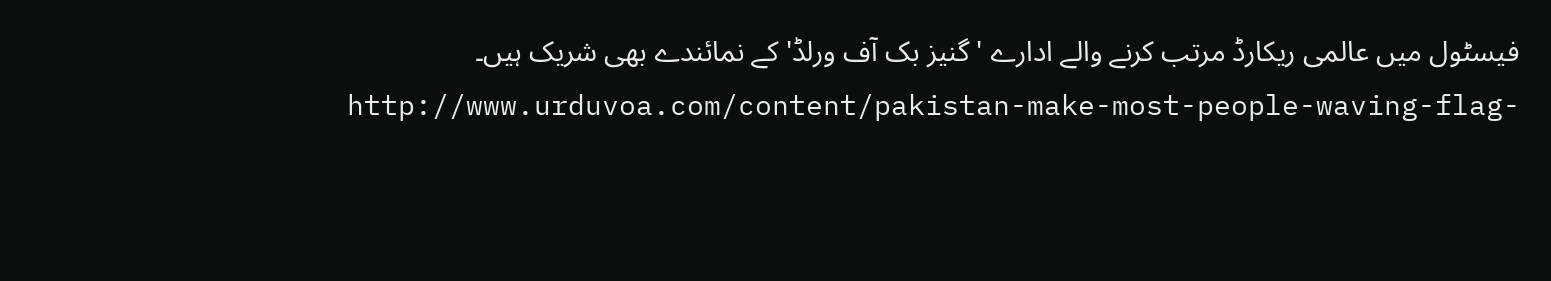فیسٹول میں عالمی ریکارڈ مرتب کرنے والے ادارے 'گنیز بک آف ورلڈ' کے نمائندے بھی شریک ہیں۔
http://www.urduvoa.com/content/pakistan-make-most-people-waving-flag-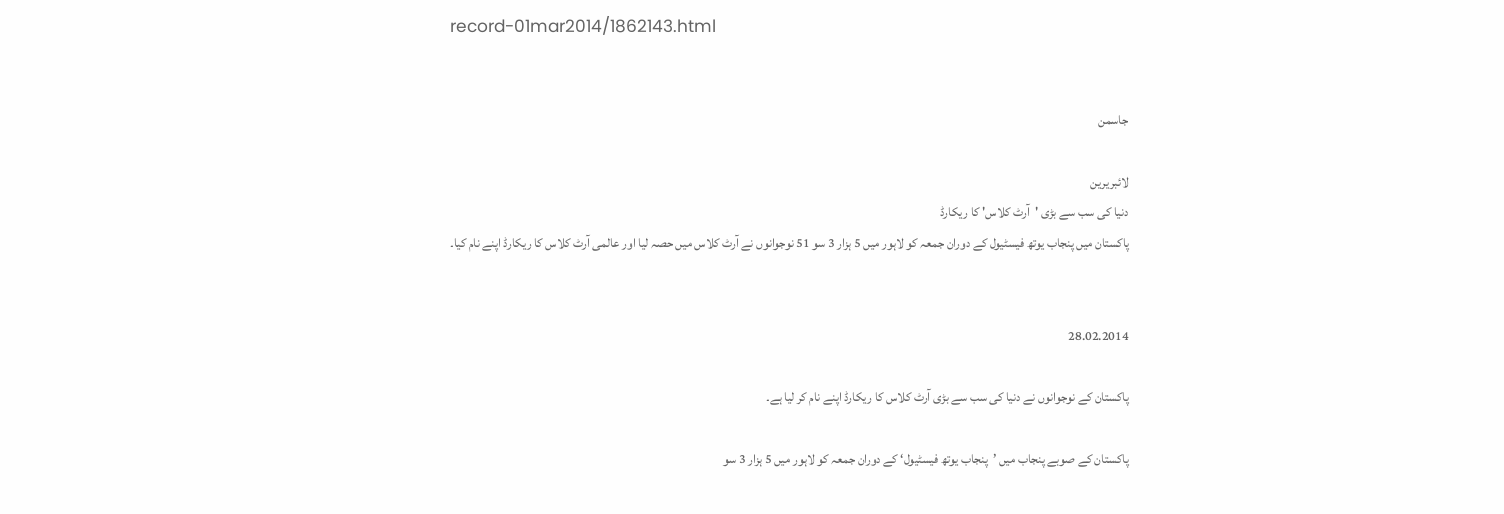record-01mar2014/1862143.html


جاسمن

لائبریرین
دنیا کی سب سے بڑی 'آرٹ کلاس' کا ریکارڈ
پاکستان میں پنجاب یوتھ فیسٹیول کے دوران جمعہ کو لاہور میں 5 ہزار 3 سو 51 نوجوانوں نے آرٹ کلاس میں حصہ لیا اور عالمی آرٹ کلاس کا ریکارڈ اپنے نام کیا۔


28.02.2014

پاکستان کے نوجوانوں نے دنیا کی سب سے بڑی آرٹ کلاس کا ریکارڈ اپنے نام کر لیا ہے۔

پاکستان کے صوبے پنجاب میں ’پنجاب یوتھ فیسٹیول‘ کے دوران جمعہ کو لاہور میں 5 ہزار 3 سو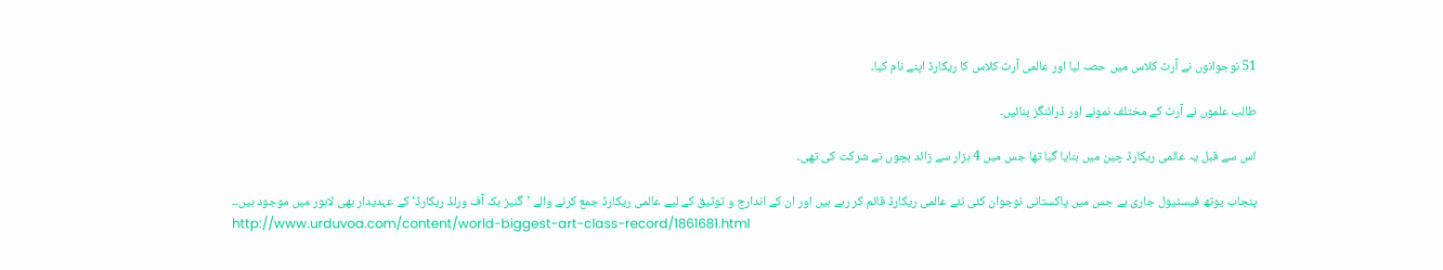51 نوجوانوں نے آرٹ کلاس میں حصہ لیا اور عالمی آرٹ کلاس کا ریکارڈ اپنے نام کیا۔

طالب علموں نے آرٹ کے مختلف نمونے اور ڈرائنگز بنائیں۔

اس سے قبل یہ عالمی ریکارڈ چین میں بنایا گیا تھا جس میں 4 ہزار سے زائد بچوں نے شرکت کی تھی۔

پنجاب یوتھ فیسٹیول جاری ہے جس میں پاکستانی نوجوان کئی نئے عالمی ریکارڈ قائم کر رہے ہیں اور ان کے اندارج و توثیق کے لیے عالمی ریکارڈ جمع کرنے والے ’گنیز بک آف ورلڈ ریکارڈ‘ کے عہدیدار بھی لاہور میں موجود ہیں۔۔
http://www.urduvoa.com/content/world-biggest-art-class-record/1861681.html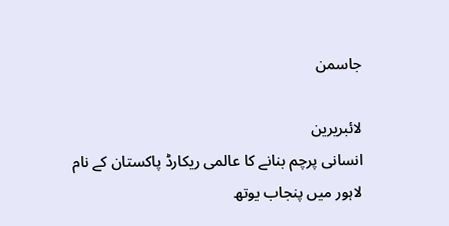جاسمن

لائبریرین
انسانی پرچم بنانے کا عالمی ریکارڈ پاکستان کے نام
لاہور میں پنجاب یوتھ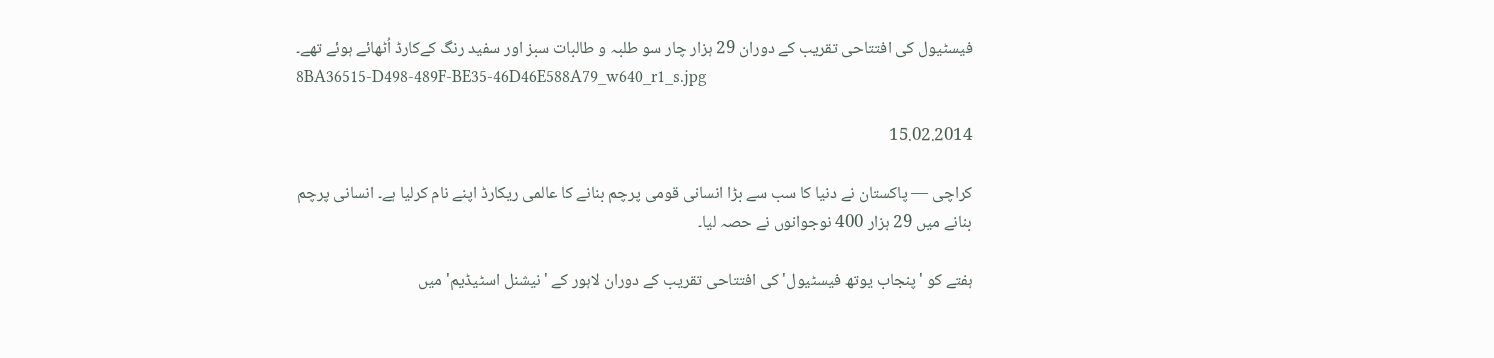فیسٹیول کی افتتاحی تقریب کے دوران 29 ہزار چار سو طلبہ و طالبات سبز اور سفید رنگ کےکارڈ اُٹھائے ہوئے تھے۔
8BA36515-D498-489F-BE35-46D46E588A79_w640_r1_s.jpg

15.02.2014

کراچی — پاکستان نے دنیا کا سب سے بڑا انسانی قومی پرچم بنانے کا عالمی ریکارڈ اپنے نام کرلیا ہے۔ انسانی پرچم بنانے میں 29 ہزار 400 نوجوانوں نے حصہ لیا۔

ہفتے کو 'پنجاب یوتھ فیسٹیول' کی افتتاحی تقریب کے دوران لاہور کے 'نیشنل اسٹیڈیم' میں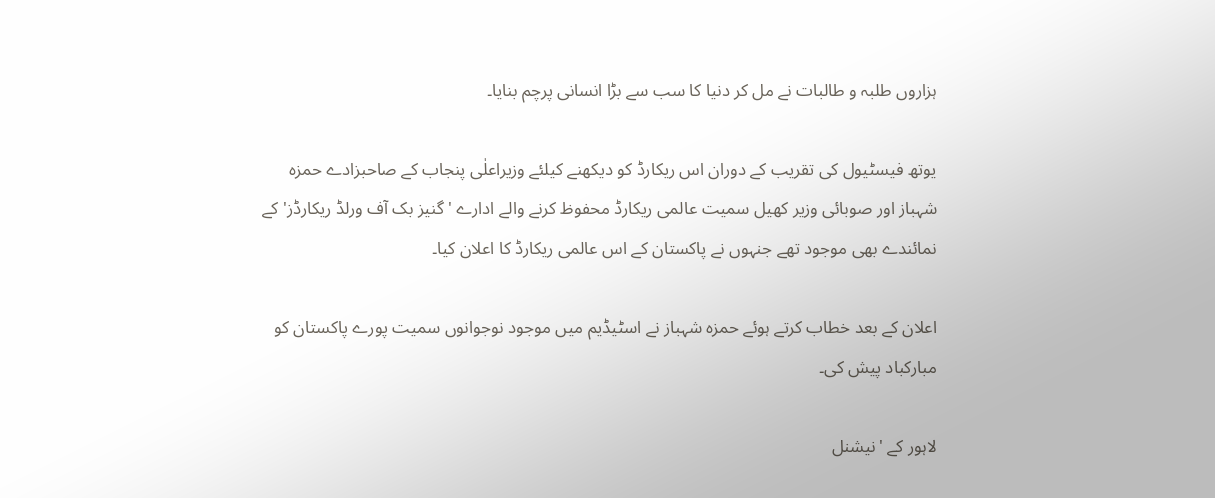ہزاروں طلبہ و طالبات نے مل کر دنیا کا سب سے بڑا انسانی پرچم بنایا۔

یوتھ فیسٹیول کی تقریب کے دوران اس ریکارڈ کو دیکھنے کیلئے وزیراعلٰی پنجاب کے صاحبزادے حمزہ شہباز اور صوبائی وزیر کھیل سمیت عالمی ریکارڈ محفوظ کرنے والے ادارے 'گنیز بک آف ورلڈ ریکارڈز' کے نمائندے بھی موجود تھے جنہوں نے پاکستان کے اس عالمی ریکارڈ کا اعلان کیا۔

اعلان کے بعد خطاب کرتے ہوئے حمزہ شہباز نے اسٹیڈیم میں موجود نوجوانوں سمیت پورے پاکستان کو مبارکباد پیش کی۔

لاہور کے 'نیشنل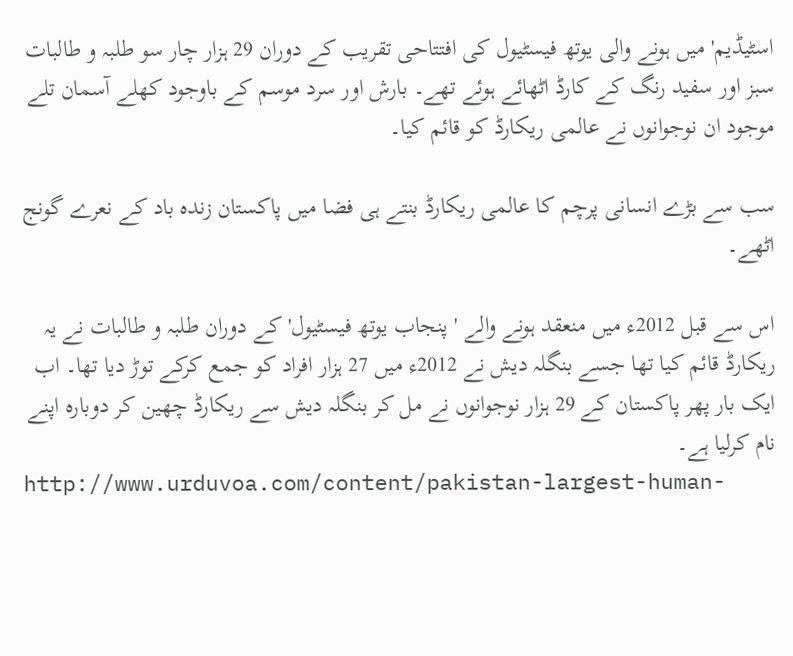اسٹیڈیم' میں ہونے والی یوتھ فیسٹیول کی افتتاحی تقریب کے دوران 29 ہزار چار سو طلبہ و طالبات سبز اور سفید رنگ کے کارڈ اٹھائے ہوئے تھے۔ بارش اور سرد موسم کے باوجود کھلے آسمان تلے موجود ان نوجوانوں نے عالمی ریکارڈ کو قائم کیا۔

سب سے بڑے انسانی پرچم کا عالمی ریکارڈ بنتے ہی فضا میں پاکستان زندہ باد کے نعرے گونج اٹھے۔

اس سے قبل 2012ء میں منعقد ہونے والے 'پنجاب یوتھ فیسٹیول' کے دوران طلبہ و طالبات نے یہ ریکارڈ قائم کیا تھا جسے بنگلہ دیش نے 2012ء میں 27 ہزار افراد کو جمع کرکے توڑ دیا تھا۔ اب ایک بار پھر پاکستان کے 29 ہزار نوجوانوں نے مل کر بنگلہ دیش سے ریکارڈ چھین کر دوبارہ اپنے نام کرلیا ہے۔
http://www.urduvoa.com/content/pakistan-largest-human-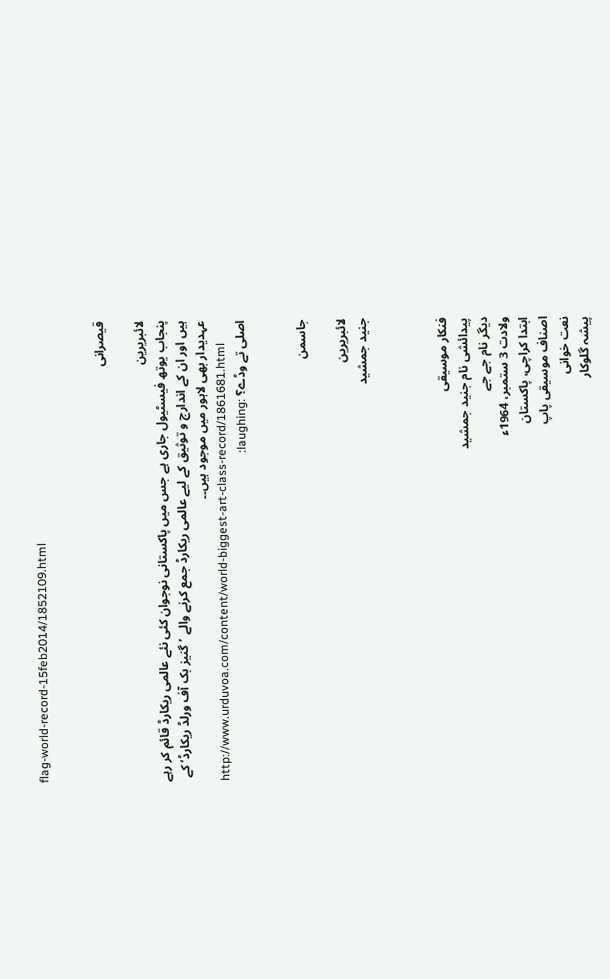flag-world-record-15feb2014/1852109.html


قیصرانی

لائبریرین
پنجاب یوتھ فیسٹیول جاری ہے جس میں پاکستانی نوجوان کئی نئے عالمی ریکارڈ قائم کر رہے ہیں اور ان کے اندارج و توثیق کے لیے عالمی ریکارڈ جمع کرنے والے ’گنیز بک آف ورلڈ ریکارڈ‘ کے عہدیدار بھی لاہور میں موجود ہیں۔۔
http://www.urduvoa.com/content/world-biggest-art-class-record/1861681.html
اصلی تے وڈے؟ :laughing:


جاسمن

لائبریرین
جنید جمشید



فنکار موسیقی
پیدائشی نام جنید جمشید
دیگر نام جے جے
ولادت 3 ستمبر، 1964ء
ابتدا کراچی، پاکستان
اصناف موسیقی پاپ
نعت خوانی
پیشہ گلوکار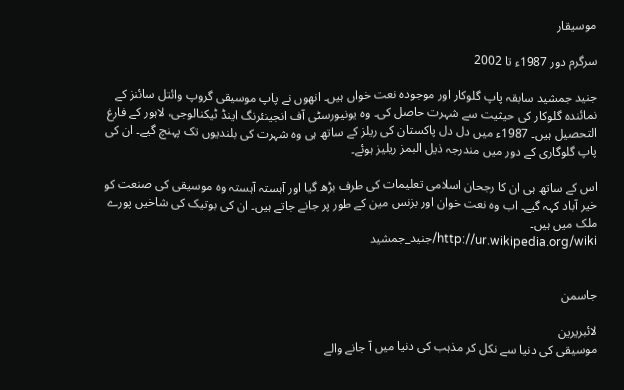موسیقار

سرگرم دور 1987ء تا 2002

جنید جمشید سابقہ پاپ گلوکار اور موجودہ نعت خواں ہیں۔ انھوں نے پاپ موسیقی گروپ وائتل سائنز کے نمائندہ گلوکار کی حیثیت سے شہرت حاصل کی۔ وہ یونیورسٹی آف انجینئرنگ اینڈ ٹیکنالوجی، لاہور کے فارغ التحصیل ہیں۔ 1987ء میں دل دل پاکستان کی ریلز کے ساتھ ہی وہ شہرت کی بلندیوں تک پہنچ گیے۔ ان کی پاپ گلوگاری کے دور میں مندرجہ ذیل البمز ریلیز ہوئے۔

اس کے ساتھ ہی ان کا رجحان اسلامی تعلیمات کی طرف بڑھ گیا اور آہستہ آہستہ وہ موسیقی کی صنعت کو خیر آباد کہہ گیے۔ اب وہ نعت خوان اور بزنس مین کے طور پر جانے جاتے ہیں۔ ان کی بوتیک کی شاخیں پورے ملک میں ہیں۔
http://ur.wikipedia.org/wiki/جنید_جمشید


جاسمن

لائبریرین
موسیقی کی دنیا سے نکل کر مذہب کی دنیا میں آ جانے والے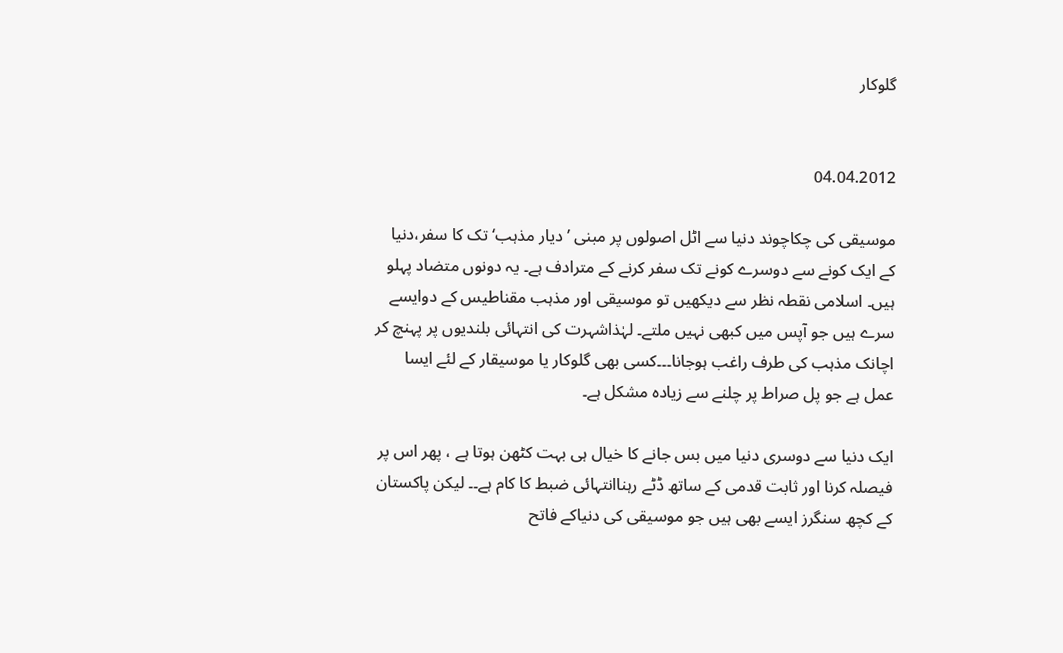گلوکار


04.04.2012

موسیقی کی چکاچوند دنیا سے اٹل اصولوں پر مبنی ’دیار مذہب‘ تک کا سفر،دنیا کے ایک کونے سے دوسرے کونے تک سفر کرنے کے مترادف ہے۔ یہ دونوں متضاد پہلو ہیں۔ اسلامی نقطہ نظر سے دیکھیں تو موسیقی اور مذہب مقناطیس کے دوایسے سرے ہیں جو آپس میں کبھی نہیں ملتے۔ لہٰذاشہرت کی انتہائی بلندیوں پر پہنچ کر اچانک مذہب کی طرف راغب ہوجانا۔۔۔کسی بھی گلوکار یا موسیقار کے لئے ایسا عمل ہے جو پل صراط پر چلنے سے زیادہ مشکل ہے۔

ایک دنیا سے دوسری دنیا میں بس جانے کا خیال ہی بہت کٹھن ہوتا ہے ، پھر اس پر فیصلہ کرنا اور ثابت قدمی کے ساتھ ڈٹے رہناانتہائی ضبط کا کام ہے۔۔ لیکن پاکستان کے کچھ سنگرز ایسے بھی ہیں جو موسیقی کی دنیاکے فاتح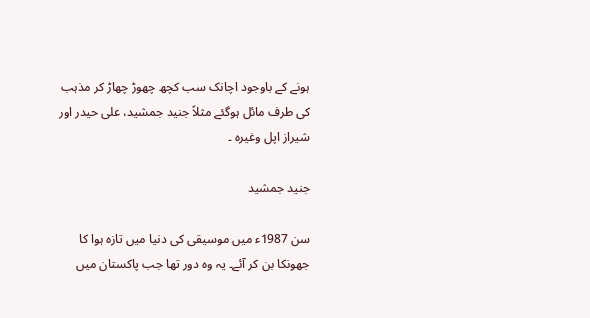ہونے کے باوجود اچانک سب کچھ چھوڑ چھاڑ کر مذہب کی طرف مائل ہوگئے مثلاً جنید جمشید، علی حیدر اور شیراز اپل وغیرہ ۔

جنید جمشید

سن 1987ء میں موسیقی کی دنیا میں تازہ ہوا کا جھونکا بن کر آئے۔ یہ وہ دور تھا جب پاکستان میں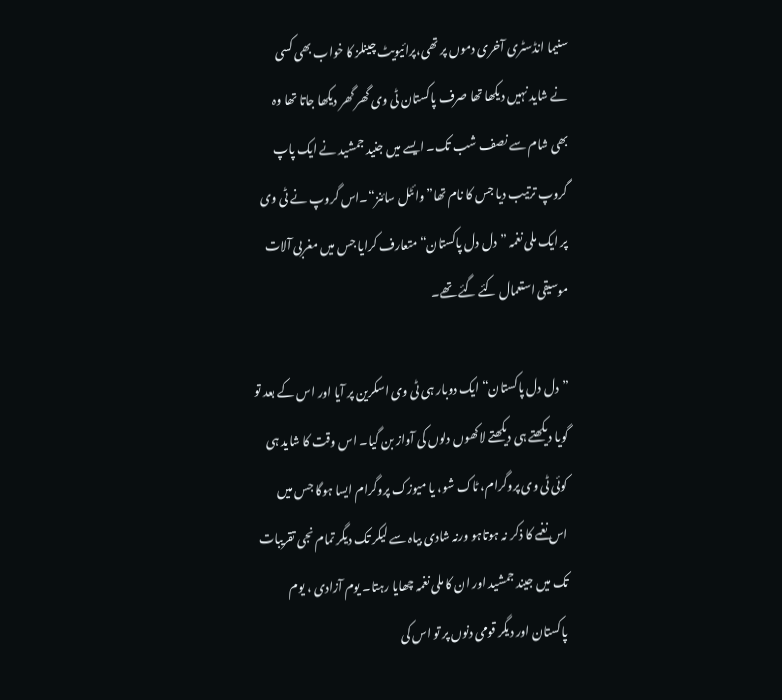سنیما انڈسٹری آخری دموں پر تھی،پرائیویٹ چینلز کا خواب بھی کسی نے شاید نہیں دیکھا تھا صرف پاکستان ٹی وی گھر گھر دیکھا جاتا تھا وہ بھی شام سے نصف شب تک۔ ایسے میں جنید جمشید نے ایک پاپ گروپ ترتیب دیا جس کا نام تھا”وائٹل سائنز“۔اس گروپ نے ٹی وی پر ایک ملی نغمہ ”دل دل پاکستان“ متعارف کرایا جس میں مغربی آلات موسیقی استعمال کئے گئے تھے۔

”دل دل پاکستان“ ایک دوبار ہی ٹی وی اسکرین پر آیا اور اس کے بعد تو گویا دیکھتے ہی دیکھتے لاکھوں دلوں کی آواز بن گیا۔ اس وقت کا شاید ہی کوئی ٹی وی پروگرام، ٹاک شو، یا میوزک پروگرام ایسا ہوگا جس میں اس نغمے کا ذکر نہ ہوتاہو ورنہ شادی بیاہ سے لیکر تک دیگر تمام نجی تقریبات تک میں جیند جمشید اور ان کا ملی نغمہ چھایا رہتا۔ یوم آزادی ، یوم پاکستان اور دیگر قومی دنوں پر تو اس کی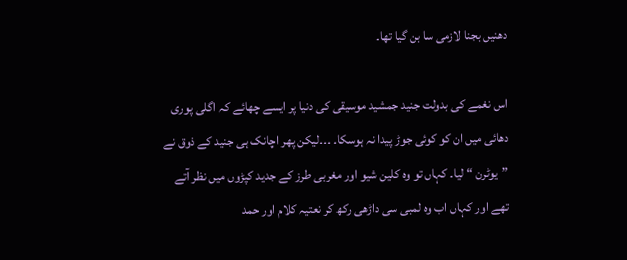دھنیں بجنا لازمی سا بن گیا تھا۔

اس نغمے کی بدولت جنید جمشید موسیقی کی دنیا پر ایسے چھائے کہ اگلی پوری دھائی میں ان کو کوئی جوڑ پیدا نہ ہوسکا۔ ۔۔۔لیکن پھر اچانک ہی جنید کے ذوق نے ”یوٹرن “ لیا۔ کہاں تو وہ کلین شیو اور مغربی طرز کے جدید کپڑوں میں نظر آتے تھے اور کہاں اب وہ لمبی سی داڑھی رکھ کر نعتیہ کلام اور حمد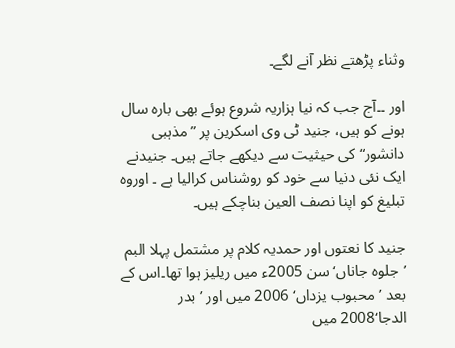وثناء پڑھتے نظر آنے لگے۔

اور ۔۔آج جب کہ نیا ہزاریہ شروع ہوئے بھی بارہ سال ہونے کو ہیں، جنید ٹی وی اسکرین پر ”مذہبی دانشور“کی حیثیت سے دیکھے جاتے ہیں۔ جنیدنے ایک نئی دنیا سے خود کو روشناس کرالیا ہے ۔ اوروہ تبلیغ کو اپنا نصف العین بناچکے ہیں۔

جنید کا نعتوں اور حمدیہ کلام پر مشتمل پہلا البم ’جلوہ جاناں‘ سن 2005ء میں ریلیز ہوا تھا۔اس کے بعد ’محبوب یزداں‘ 2006 میں اور ’بدر الدجا‘2008 میں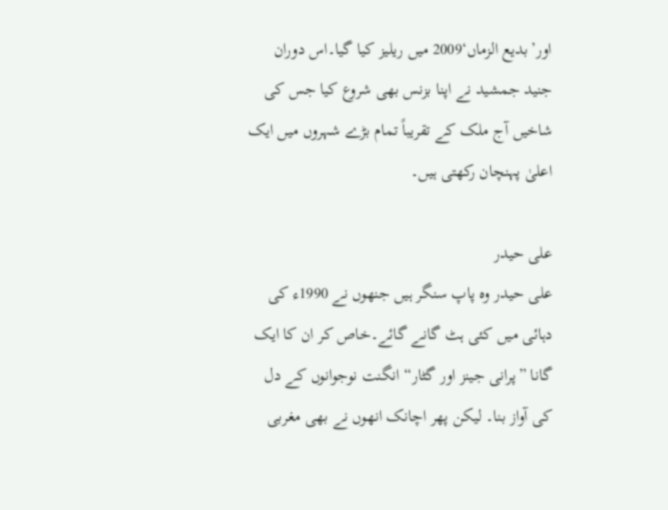اور’بدیع الزماں‘2009 میں ریلیز کیا گیا۔اس دوران جنید جمشید نے اپنا بزنس بھی شروع کیا جس کی شاخیں آج ملک کے تقریباً تمام بڑے شہروں میں ایک اعلیٰ پہنچان رکھتی ہیں۔

علی حیدر
علی حیدر وہ پاپ سنگر ہیں جنھوں نے 1990ء کی دہائی میں کئی ہٹ گانے گائے۔خاص کر ان کا ایک گانا ”پرانی جینز اور گٹار“ انگنت نوجوانوں کے دل کی آواز بنا۔ لیکن پھر اچانک انھوں نے بھی مغربی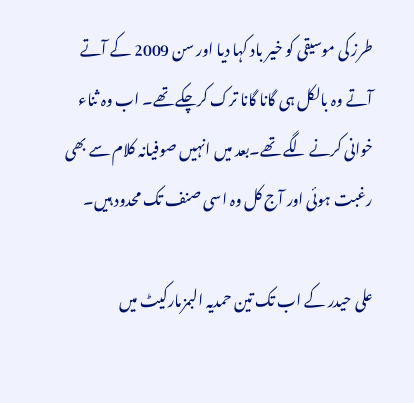طرز کی موسیقی کو خیر باد کہا دیا اور سن 2009 کے آتے آتے وہ بالکل ہی گانا گانا ترک کرچکے تھے۔ اب وہ ثناء خوانی کرنے لگے تھے۔بعد میں انہیں صوفیانہ کلام سے بھی رغبت ہوئی اور آج کل وہ اسی صنف تک محدود ہیں۔

علی حیدر کے اب تک تین حمدیہ البمزمارکیٹ میں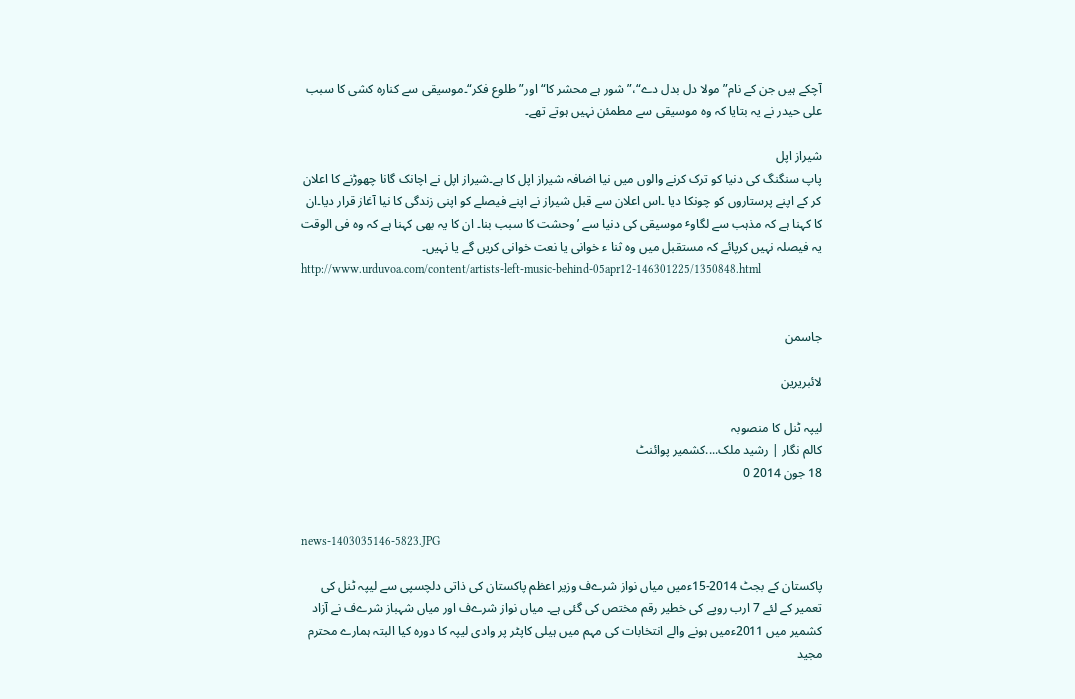آچکے ہیں جن کے نام” مولا دل بدل دے“،” شور ہے محشر کا“ اور” طلوع فکر“۔موسیقی سے کنارہ کشی کا سبب علی حیدر نے یہ بتایا کہ وہ موسیقی سے مطمئن نہیں ہوتے تھے۔

شیراز اپل
پاپ سنگنگ کی دنیا کو ترک کرنے والوں میں نیا اضافہ شیراز اپل کا ہے۔شیراز اپل نے اچانک گانا چھوڑنے کا اعلان کر کے اپنے پرستاروں کو چونکا دیا ۔اس اعلان سے قبل شیراز نے اپنے فیصلے کو اپنی زندگی کا نیا آغاز قرار دیا۔ان کا کہنا ہے کہ مذہب سے لگاوٴ موسیقی کی دنیا سے ’وحشت کا سبب بنا۔ ان کا یہ بھی کہنا ہے کہ وہ فی الوقت یہ فیصلہ نہیں کرپائے کہ مستقبل میں وہ ثنا ء خوانی یا نعت خوانی کریں گے یا نہیں۔
http://www.urduvoa.com/content/artists-left-music-behind-05apr12-146301225/1350848.html


جاسمن

لائبریرین

لیپہ ٹنل کا منصوبہ
کالم نگار | رشید ملک....کشمیر پوائنٹ
18 جون 2014 0


news-1403035146-5823.JPG

پاکستان کے بجٹ 2014-15ءمیں میاں نواز شرےف وزیر اعظم پاکستان کی ذاتی دلچسپی سے لیپہ ٹنل کی تعمیر کے لئے 7 ارب روپے کی خطیر رقم مختص کی گئی ہے۔ میاں نواز شرےف اور میاں شہباز شرےف نے آزاد کشمیر میں 2011ءمیں ہونے والے انتخابات کی مہم میں ہیلی کاپٹر پر وادی لیپہ کا دورہ کیا البتہ ہمارے محترم مجید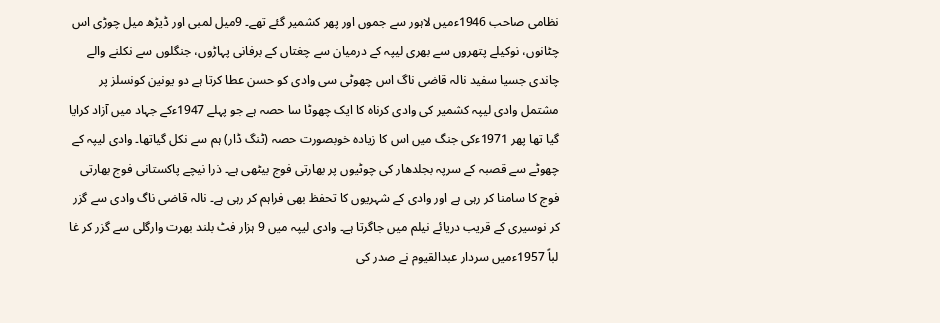نظامی صاحب 1946ءمیں لاہور سے جموں اور پھر کشمیر گئے تھے۔ 9میل لمبی اور ڈیڑھ میل چوڑی اس چٹانوں، نوکیلے پتھروں سے بھری لیپہ کے درمیان سے چغتاں کے برفانی پہاڑوں، جنگلوں سے نکلنے والے چاندی جسیا سفید نالہ قاضی ناگ اس چھوٹی سی وادی کو حسن عطا کرتا ہے دو یونین کونسلز پر مشتمل وادی لیپہ کشمیر کی وادی کرناہ کا ایک چھوٹا سا حصہ ہے جو پہلے 1947ءکے جہاد میں آزاد کرایا گیا تھا پھر 1971ءکی جنگ میں اس کا زیادہ خوبصورت حصہ (ٹنگ ڈار) ہم سے نکل گیاتھا۔ وادی لیپہ کے چھوٹے سے قصبہ کے سرپہ بجلدھار کی چوٹیوں پر بھارتی فوج بیٹھی ہے۔ ذرا نیچے پاکستانی فوج بھارتی فوج کا سامنا کر رہی ہے اور وادی کے شہریوں کا تحفظ بھی فراہم کر رہی ہے۔ نالہ قاضی ناگ وادی سے گزر کر نوسیری کے قریب دریائے نیلم میں جاگرتا ہے۔ وادی لیپہ میں 9 ہزار فٹ بلند بھرت وارگلی سے گزر کر غا لباً 1957ءمیں سردار عبدالقیوم نے صدر کی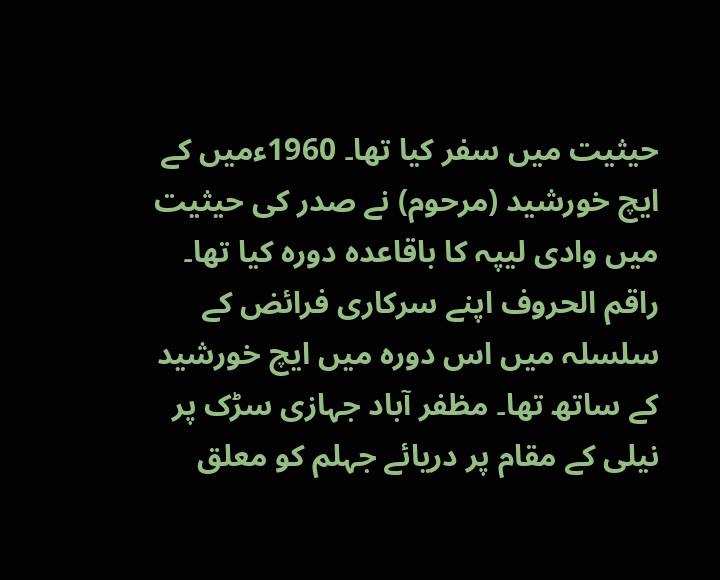حیثیت میں سفر کیا تھا۔ 1960ءمیں کے ایچ خورشید (مرحوم) نے صدر کی حیثیت میں وادی لیپہ کا باقاعدہ دورہ کیا تھا۔ راقم الحروف اپنے سرکاری فرائض کے سلسلہ میں اس دورہ میں ایچ خورشید کے ساتھ تھا۔ مظفر آباد جہازی سڑک پر نیلی کے مقام پر دریائے جہلم کو معلق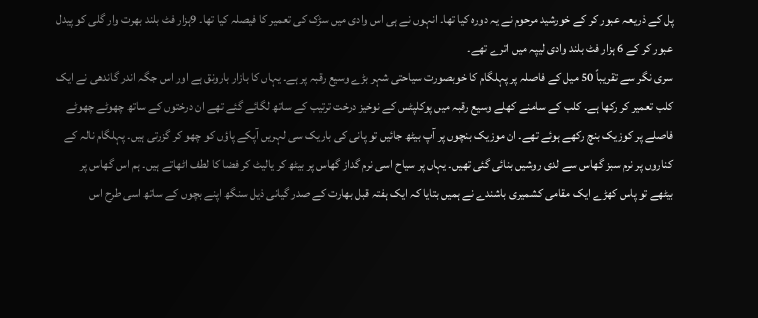پل کے ذریعہ عبور کر کے خورشید مرحوم نے یہ دورہ کیا تھا۔ انہوں نے ہی اس وادی میں سڑک کی تعمیر کا فیصلہ کیا تھا۔ 9ہزار فٹ بلند بھرت وار گلی کو پیدل عبور کر کے 6 ہزار فٹ بلند وادی لیپہ میں اترے تھے۔
سری نگر سے تقریباً 50 میل کے فاصلہ پر پہلگام کا خوبصورت سیاحتی شہر بڑے وسیع رقبہ پر ہے۔ یہاں کا بازار بارونق ہے اور اس جگہ اندر گاندھی نے ایک کلب تعمیر کر رکھا ہے۔ کلب کے سامنے کھلے وسیع رقبہ میں پوکلپٹس کے نوخیز درخت ترتیب کے ساتھ لگائے گئے تھے ان درختوں کے ساتھ چھوٹے چھوٹے فاصلے پر کوزیک بنچ رکھے ہوئے تھے۔ ان موزیک بنچوں پر آپ بیٹھ جائیں تو پانی کی باریک سی لہریں آپکے پاؤں کو چھو کر گزرتی ہیں۔ پہلگام نالہ کے کناروں پر نرم سبز گھاس سے لدی روشیں بنائی گئی تھیں۔ یہاں پر سیاح اسی نرم گداز گھاس پر بیٹھ کر یالیٹ کر فضا کا لطف اٹھاتے ہیں۔ ہم اس گھاس پر بیٹھے تو پاس کھڑے ایک مقامی کشمیری باشندے نے ہمیں بتایا کہ ایک ہفتہ قبل بھارت کے صدر گیانی ذیل سنگھ اپنے بچوں کے ساتھ اسی طرح اس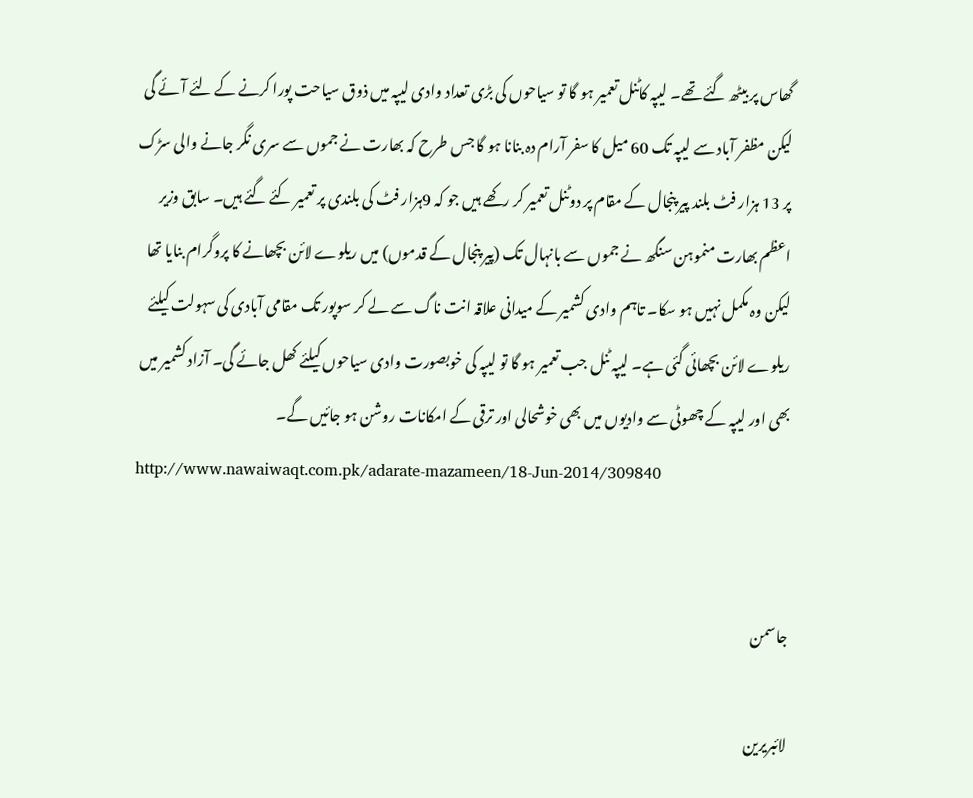گھاس پر بیٹھ گئے تھے۔ لیپہ کاٹنل تعمیر ہو گا تو سیاحوں کی بڑی تعداد وادی لیپہ میں ذوق سیاحت پورا کرنے کے لئے آئے گی لیکن مظفر آباد سے لیپہ تک 60 میل کا سفر آرام دہ بنانا ہو گا جس طرح کہ بھارت نے جموں سے سری نگر جانے والی سڑک پر 13 ہزار فٹ بلند پیر پنجال کے مقام پر دوٹنل تعمیر کر رکھے ہیں جو کہ 9ہزار فٹ کی بلندی پر تعمیر کئے گئے ہیں۔ سابق وزیر اعظم بھارت منموہن سنگھ نے جموں سے بانہال تک (پیر پنجال کے قدموں) میں ریلوے لائن بچھانے کا پروگرام بنایا تھا لیکن وہ مکمل نہیں ہو سکا۔ تاہم وادی کشمیر کے میدانی علاقہ انت ناگ سے لے کر سوپور تک مقامی آبادی کی سہولت کیلئے ریلوے لائن بچھائی گئی ہے۔ لیپہ ٹنل جب تعمیر ہو گا تو لیپہ کی خوبصورت وادی سیاحوں کیلئے کھل جائے گی۔ آزاد کشمیر میں بھی اور لیپہ کے چھوٹی سے وادیوں میں بھی خوشحالی اور ترقی کے امکانات روشن ہو جائیں گے۔
http://www.nawaiwaqt.com.pk/adarate-mazameen/18-Jun-2014/309840


جاسمن

لائبریرین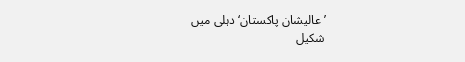’عالیشان پاکستان‘ دہلی میں
شکیل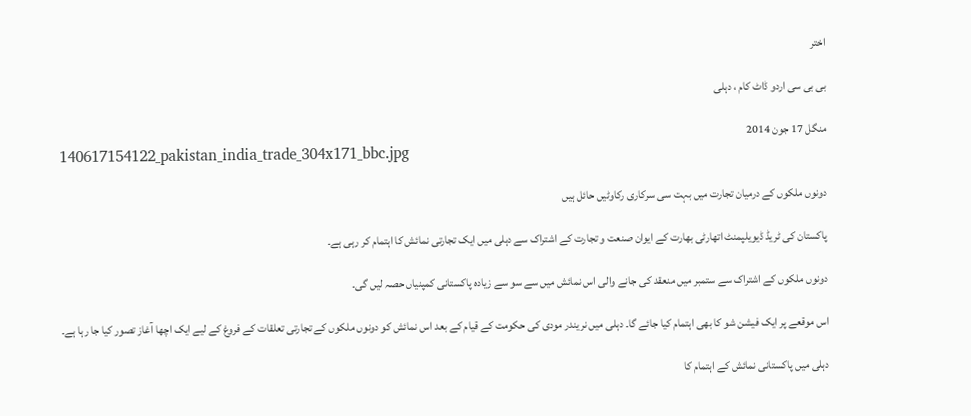اختر

بی بی سی اردو ڈاٹ کام ، دہلی

منگل 17 جون 2014
140617154122_pakistan_india_trade_304x171_bbc.jpg

دونوں ملکوں کے درمیان تجارت میں بہت سی سرکاری رکاوٹیں حائل ہیں

پاکستان کی ٹریڈ ڈیویلپمنٹ اتھارٹی بھارت کے ایوان صنعت و تجارت کے اشتراک سے دہلی میں ایک تجارتی نمائش کا اہتمام کر رہی ہے۔

دونوں ملکوں کے اشتراک سے ستمبر میں منعقد کی جانے والی اس نمائش میں سے سو سے زیادہ پاکستانی کمپنیاں حصہ لیں گی۔

اس موقعے پر ایک فیشن شو کا بھی اہتمام کیا جائے گا۔ دہلی میں نریندر مودی کی حکومت کے قیام کے بعد اس نمائش کو دونوں ملکوں کے تجارتی تعلقات کے فروغ کے لیے ایک اچھا آغاز تصور کیا جا رہا ہے۔

دہلی میں پاکستانی نمائش کے اہتمام کا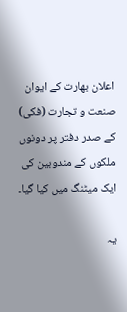اعلان بھارت کے ایوان صنعت و تجارت (فکی) کے صدر دفتر پر دونوں ملکوں کے مندوبین کی ایک میٹنگ میں کیا گیا۔

یہ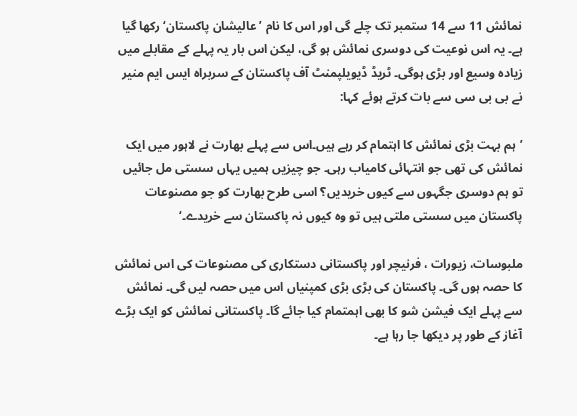نمائش 11 سے 14 ستمبر تک چلے گی اور اس کا نام ’عالیشان پاکستان‘ رکھا گیا ہے۔ یہ اس نوعیت کی دوسری نمائش ہو گی، لیکن اس بار یہ پہلے کے مقابلے میں زیادہ وسیع اور بڑی ہوگی۔ ٹریڈ ڈیویلپمنٹ آف پاکستان کے سربراہ ایس ایم منیر نے بی بی سی سے بات کرتے ہوئے کہا:

’ہم بہت بڑی نمائش کا اہتمام کر رہے ہیں۔اس سے پہلے بھارت نے لاہور میں ایک نمائش کی تھی جو انتہائی کامیاب رہی۔ جو چیزیں ہمیں یہاں سستی مل جائیں تو ہم دوسری جگہوں سے کیوں خریدیں؟ اسی طرح بھارت کو جو مصنوعات پاکستان میں سستی ملتی ہیں تو وہ کیوں نہ پاکستان سے خریدے۔‘

ملبوسات، زیورات ، فرنیچر اور پاکستانی دستکاری کی مصنوعات کی اس نمائش کا حصہ ہوں گی۔ پاکستان کی بڑی بڑی کمپنیاں اس میں حصہ لیں گی۔ نمائش سے پہلے ایک فیشن شو کا بھی اہمتمام کیا جائے گا۔ پاکستانی نمائش کو ایک بڑے آغاز کے طور پر دیکھا جا رہا ہے۔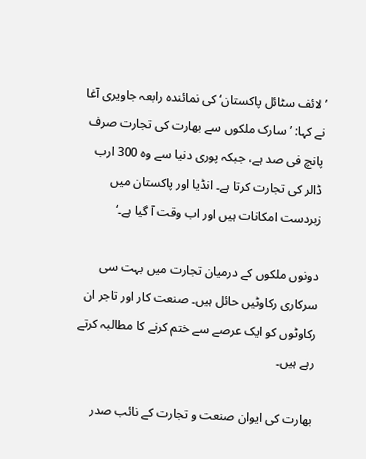’لائف سٹائل پاکستان‘ کی نمائندہ رابعہ جاویری آغا نے کہا: ’سارک ملکوں سے بھارت کی تجارت صرف پانچ فی صد ہے، جبکہ پوری دنیا سے وہ 300 ارب ڈالر کی تجارت کرتا ہے۔ انڈیا اور پاکستان میں زبردست امکانات ہیں اور اب وقت آ گیا ہے۔‘

دونوں ملکوں کے درمیان تجارت میں بہت سی سرکاری رکاوٹیں حائل ہیں۔ صنعت کار اور تاجر ان رکاوٹوں کو ایک عرصے سے ختم کرنے کا مطالبہ کرتے رہے ہیں۔

بھارت کی ایوان صنعت و تجارت کے نائب صدر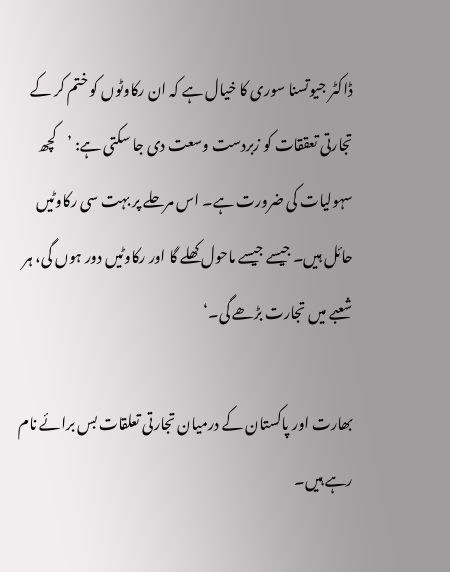ڈاکٹر جیوتسنا سوری کا خیال ہے کہ ان رکاوٹوں کو ختم کر کے تجارتی تعققات کو زبردست وسعت دی جا سکتی ہے: ’کچھ سہولیات کی ضرورت ہے۔ اس مرحلے پر بہت سی رکاوٹیں حائل ہیں۔ جیسے جیسے ماحول کھلے گا اور رکاوٹیں دور ہوں گی، ہر شعبے میں تجارت بڑھے گی۔‘

بھارت اور پاکستان کے درمیان تجارتی تعلقات بس برائے نام رہے ہیں۔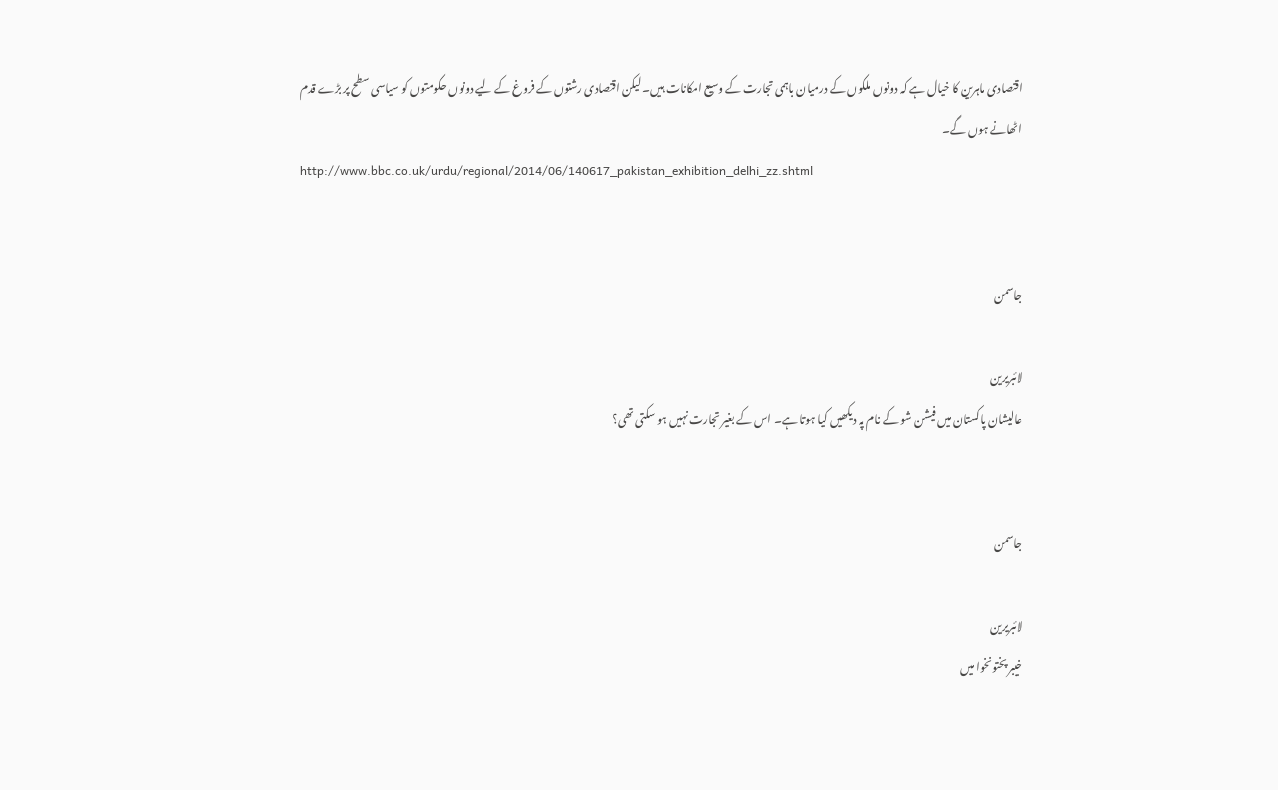اقتصادی ماہرین کا خیال ہے کہ دونوں ملکوں کے درمیان باہمی تجارت کے وسیع امکانات ہیں۔ لیکن اقتصادی رشتوں کے فروغ کے لیے دونوں حکومتوں کو سیاسی سطح پر بڑے قدم اٹھانے ہوں گے۔
http://www.bbc.co.uk/urdu/regional/2014/06/140617_pakistan_exhibition_delhi_zz.shtml


جاسمن

لائبریرین
عالیشان پاکستان میں فیشن شو کے نام پہ دیکھیں کیا ہوتا ہے۔ اس کے بغیر تجارت نہیں ہو سکتی تھی؟


جاسمن

لائبریرین
خیبر پختونخوا میں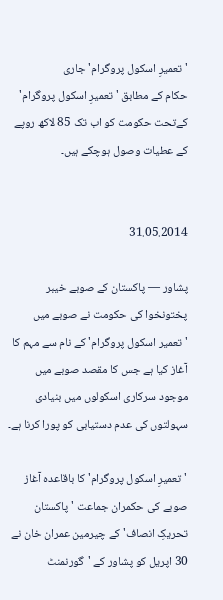'تعمیرِ اسکول پروگرام' جاری
حکام کے مطابق 'تعمیرِ اسکول پروگرام' کےتحت حکومت کو اب تک 85 لاکھ روپے کے عطیات وصول ہوچکے ہیں۔


31.05.2014

پشاور — پاکستان کے صوبے خیبر پختونخوا کی حکومت نے صوبے میں 'تعمیر اسکول پروگرام' کے نام سے مہم کا آغاز کیا ہے جس کا مقصد صوبے میں موجود سرکاری اسکولوں میں بنیادی سہولتوں کی عدم دستیابی کو پورا کرنا ہے۔

'تعمیرِ اسکول پروگرام' کا باقاعدہ آغاز صوبے کی حکمران جماعت 'پاکستان تحریکِ انصاف' کے چیرمین عمران خان نے 30 اپریل کو پشاور کے 'گورنمنٹ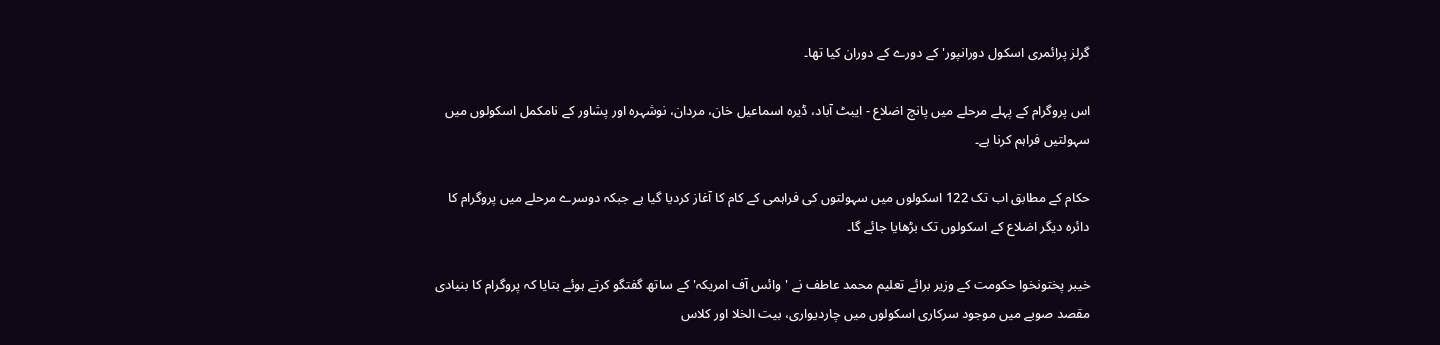گرلز پرائمری اسکول دورانپور' کے دورے کے دوران کیا تھا۔

اس پروگرام کے پہلے مرحلے میں پانچ اضلاع - ایبٹ آباد، ڈیرہ اسماعیل خان، مردان، نوشہرہ اور پشاور کے نامکمل اسکولوں میں سہولتیں فراہم کرنا ہے۔

حکام کے مطابق اب تک 122 اسکولوں میں سہولتوں کی فراہمی کے کام کا آغاز کردیا گیا ہے جبکہ دوسرے مرحلے میں پروگرام کا دائرہ دیگر اضلاع کے اسکولوں تک بڑھایا جائے گا۔

خیبر پختونخوا حکومت کے وزیر برائے تعلیم محمد عاطف نے 'وائس آف امریکہ' کے ساتھ گفتگو کرتے ہوئے بتایا کہ پروگرام کا بنیادی مقصد صوبے میں موجود سرکاری اسکولوں میں چاردیواری، بیت الخلا اور کلاس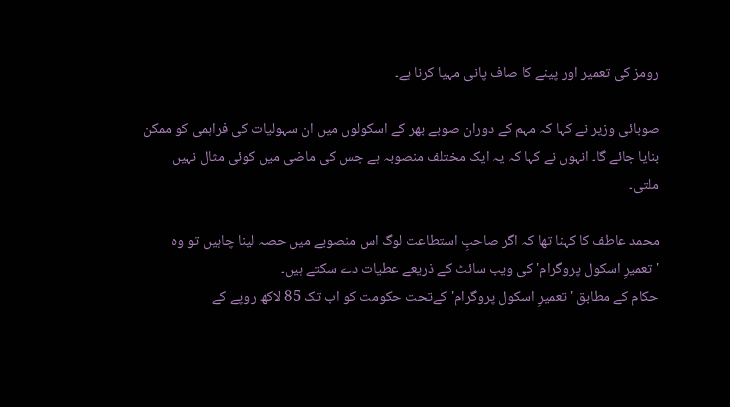رومز کی تعمیر اور پینے کا صاف پانی مہیا کرنا ہے۔

صوبائی وزیر نے کہا کہ مہم کے دوران صوبے بھر کے اسکولوں میں ان سہولیات کی فراہمی کو ممکن بنایا جائے گا۔ انہوں نے کہا کہ یہ ایک مختلف منصوبہ ہے جس کی ماضی میں کوئی مثال نہیں ملتی۔

محمد عاطف کا کہنا تھا کہ اگر صاحبِ استطاعت لوگ اس منصوبے میں حصہ لینا چاہیں تو وہ 'تعمیرِ اسکول پروگرام' کی ویب سائٹ کے ذریعے عطیات دے سکتے ہیں۔
حکام کے مطابق 'تعمیرِ اسکول پروگرام' کےتحت حکومت کو اب تک 85 لاکھ روپے کے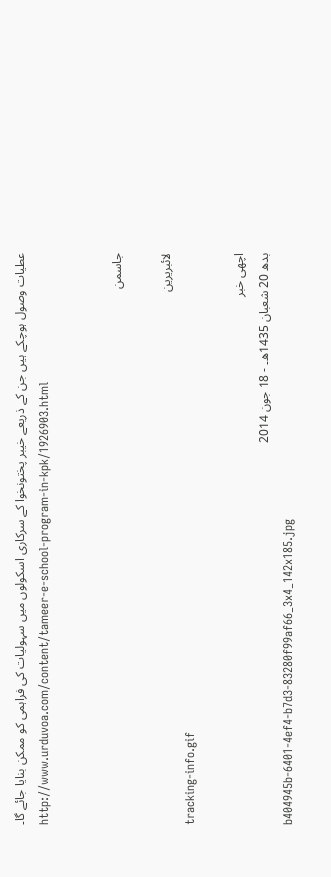عطیات وصول ہوچکے ہیں جن کے ذریعے خیبر پختونخوا کے سرکاری اسکولوں میں سہولیات کی فراہمی کو ممکن بنایا جائے گا۔
http://www.urduvoa.com/content/tameer-e-school-program-in-kpk/1926903.html


جاسمن

لائبریرین
tracking-info.gif

اچھی خبر
بدھ 20 شعبان 1435ه۔ - 18 جون 2014
b404945b-6401-4ef4-b7d3-83280f99af66_3x4_142x185.jpg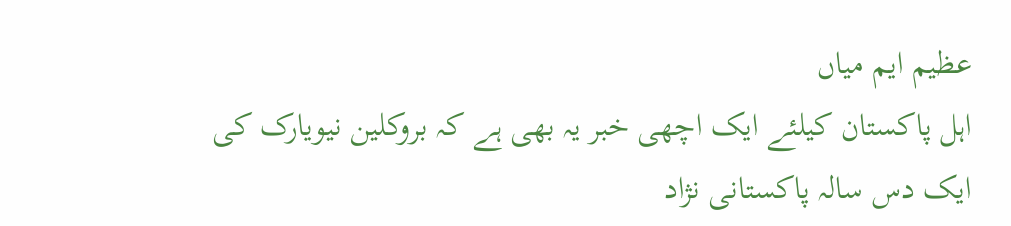عظیم ایم میاں
اہل پاکستان کیلئے ایک اچھی خبر یہ بھی ہے کہ بروکلین نیویارک کی ایک دس سالہ پاکستانی نژاد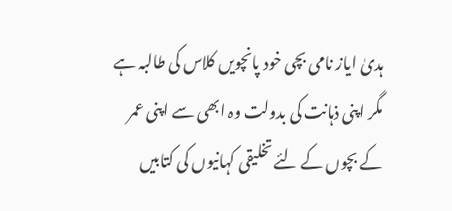ہدیٰ ایاز نامی بچی خود پانچویں کلاس کی طالبہ ہے مگر اپنی ذہانت کی بدولت وہ ابھی سے اپنی عمر کے بچوں کے لئے تخلیقی کہانیوں کی کتابیں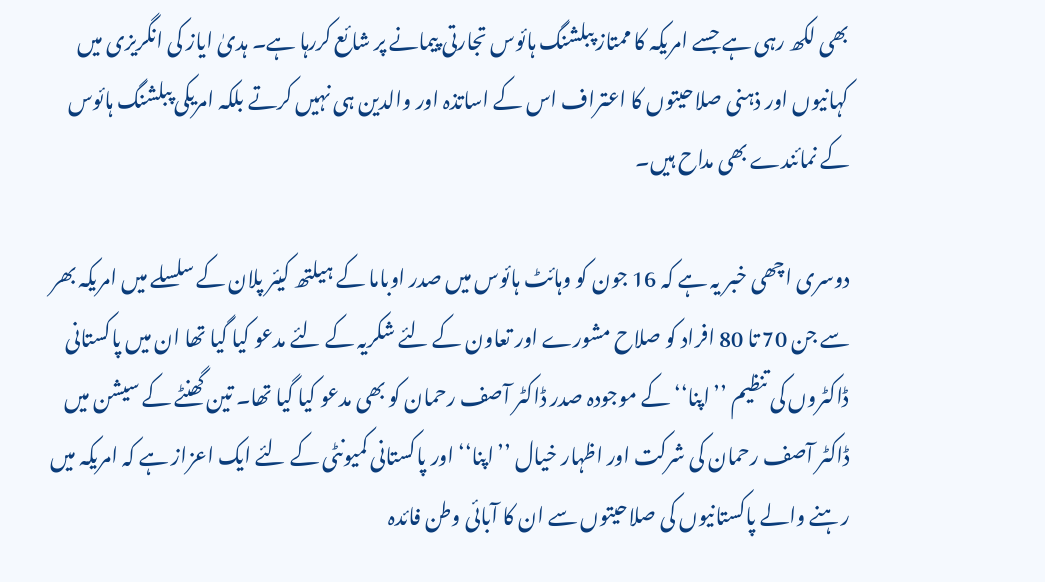بھی لکھ رہی ہے جسے امریکہ کا ممتاز پبلشنگ ہائوس تجارتی پیمانے پر شائع کررہا ہے۔ ہدیٰ ایاز کی انگریزی میں کہانیوں اور ذہنی صلاحیتوں کا اعتراف اس کے اساتذہ اور والدین ہی نہیں کرتے بلکہ امریکی پبلشنگ ہائوس کے نمائندے بھی مداح ہیں۔

دوسری اچھی خبر یہ ہے کہ 16 جون کو وہائٹ ہائوس میں صدر اوباما کے ہیلتھ کیئر پلان کے سلسلے میں امریکہ بھر سے جن 70 تا 80 افراد کو صلاح مشورے اور تعاون کے لئے شکریہ کے لئے مدعو کیا گیا تھا ان میں پاکستانی ڈاکٹروں کی تنظیم ’’اپنا‘‘ کے موجودہ صدر ڈاکٹر آصف رحمان کو بھی مدعو کیا گیا تھا۔ تین گھنٹے کے سیشن میں ڈاکٹر آصف رحمان کی شرکت اور اظہار خیال ’’اپنا‘‘ اور پاکستانی کمیونٹی کے لئے ایک اعزاز ہے کہ امریکہ میں رہنے والے پاکستانیوں کی صلاحیتوں سے ان کا آبائی وطن فائدہ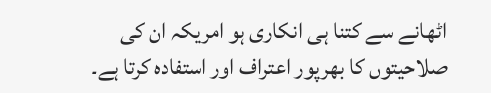اٹھانے سے کتنا ہی انکاری ہو امریکہ ان کی صلاحیتوں کا بھرپور اعتراف اور استفادہ کرتا ہے۔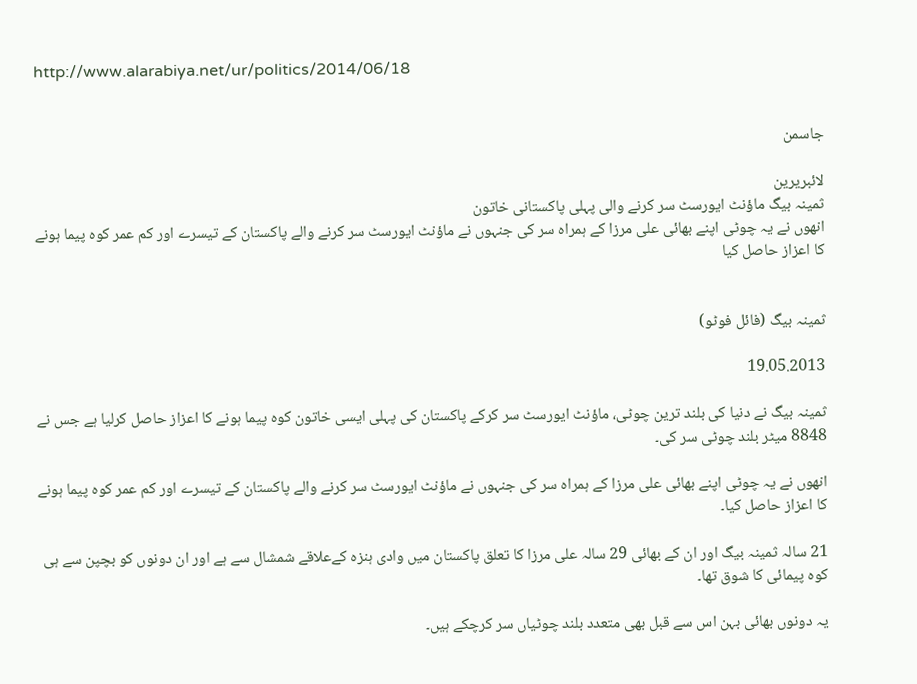http://www.alarabiya.net/ur/politics/2014/06/18


جاسمن

لائبریرین
ثمینہ بیگ ماؤنٹ ایورسٹ سر کرنے والی پہلی پاکستانی خاتون
انھوں نے یہ چوٹی اپنے بھائی علی مرزا کے ہمراہ سر کی جنہوں نے ماؤنٹ ایورسٹ سر کرنے والے پاکستان کے تیسرے اور کم عمر کوہ پیما ہونے کا اعزاز حاصل کیا


ثمینہ بیگ (فائل فوٹو)

19.05.2013

ثمینہ بیگ نے دنیا کی بلند ترین چوٹی، ماؤنٹ ایورسٹ سر کرکے پاکستان کی پہلی ایسی خاتون کوہ پیما ہونے کا اعزاز حاصل کرلیا ہے جس نے 8848 میٹر بلند چوٹی سر کی۔

انھوں نے یہ چوٹی اپنے بھائی علی مرزا کے ہمراہ سر کی جنہوں نے ماؤنٹ ایورسٹ سر کرنے والے پاکستان کے تیسرے اور کم عمر کوہ پیما ہونے کا اعزاز حاصل کیا۔

21 سالہ ثمینہ بیگ اور ان کے بھائی 29 سالہ علی مرزا کا تعلق پاکستان میں وادی ہنزہ کےعلاقے شمشال سے ہے اور ان دونوں کو بچپن سے ہی کوہ پیمائی کا شوق تھا۔

یہ دونوں بھائی بہن اس سے قبل بھی متعدد بلند چوٹیاں سر کرچکے ہیں۔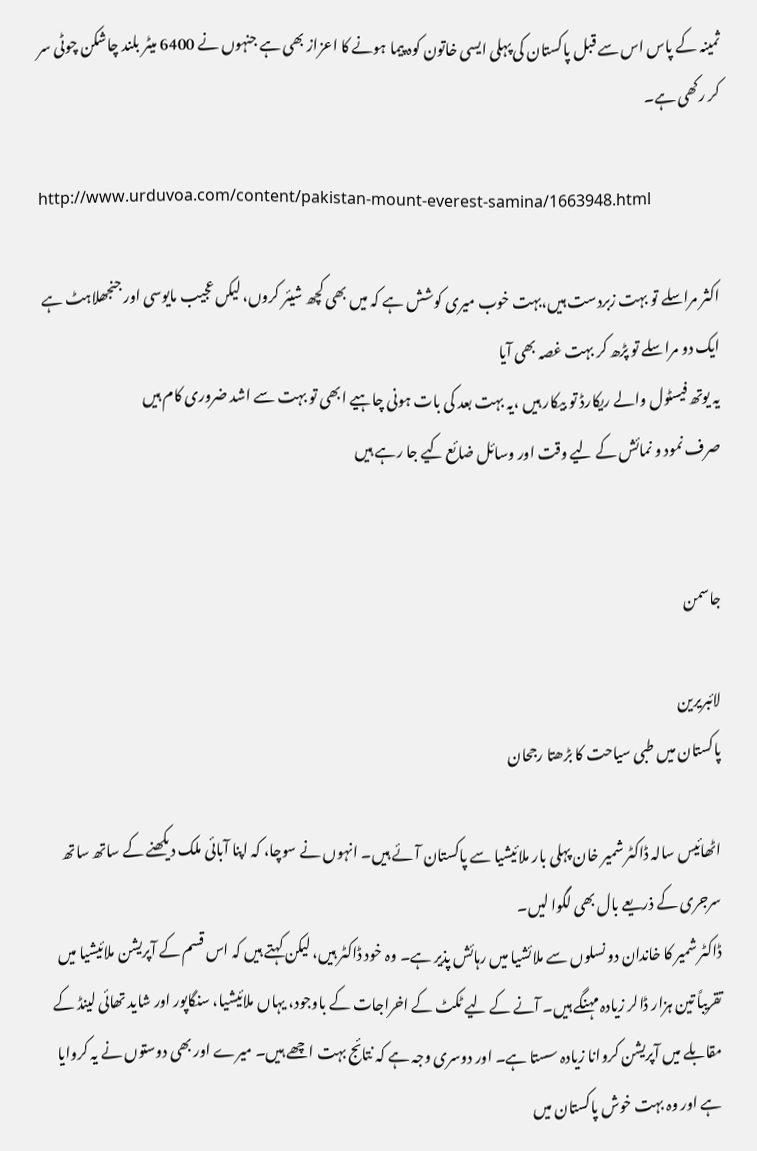ثمینہ کے پاس اس سے قبل پاکستان کی پہلی ایسی خاتون کوہ پیما ہونے کا اعزاز بھی ہے جنہوں نے 6400 میٹر بلند چاشکن چوٹی سر کر رکھی ہے۔

http://www.urduvoa.com/content/pakistan-mount-everest-samina/1663948.html

اکثر مراسلے تو بہت زبردست ہیں،بہت خوب میری کوشش ہے کہ میں بھی کچھ شیئر کروں، لیکں عجیب مایوسی اور جنجھلاہٹ ہے
ایک دو مراسلے تو پڑھ کر بہت غصہ بھی آیا
یہ یوتھ فیسٹول والے ریکارڈ تو بیکار ہیں ،یہ بہت بعد کی بات ہونی چاہیے ابھی تو بہت سے اشد ضروری کام ہیں
صرف نمود و نمائش کے لیے وقت اور وسائل ضائع کیے جا رہے ہیں


جاسمن

لائبریرین
پاکستان میں طبی سیاحت کا بڑھتا رجحان

اٹھائیس سالہ ڈاکٹر شمیر خان پہلی بار ملائیشیا سے پاکستان آئے ہیں۔ انہوں نے سوچا، کہ اپنا آبائی ملک دیکھنے کے ساتھ ساتھ سرجری کے ذریعے بال بھی لگوا لیں۔
ڈاکٹر شمیر کا خاندان دو نسلوں سے ملائشیا میں رہائش پذیر ہے۔ وہ خود ڈاکٹر ہیں، لیکن کہتے ہیں کہ اس قسم کے آپریشن ملائیشیا میں تقریباً تین ہزار ڈالر زیادہ مہنگے ہیں۔ آنے کے لیے ٹکٹ کے اخراجات کے باوجود، یہاں ملائیشیا، سنگاپور اور شاید تھائی لینڈ کے مقابلے میں آپریشن کروانا زیادہ سستا ہے۔ اور دوسری وجہ ہے کہ نتائج بہت اچھے ہیں۔ میرے اور بھی دوستوں نے یہ کروایا ہے اور وہ بہت خوش پاکستان میں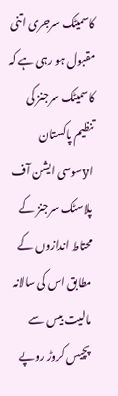کاسمیٹک سرجری اتنی مقبول ہو رہی ہے کہ کاسمیٹک سرجنز کی تنظیم پاکستان اyسوسی ایشن آف پلاسٹک سرجنز کے محتاط اندازوں کے مطابق اس کی سالانہ مالیت بیس سے پچیس کروڑ روپے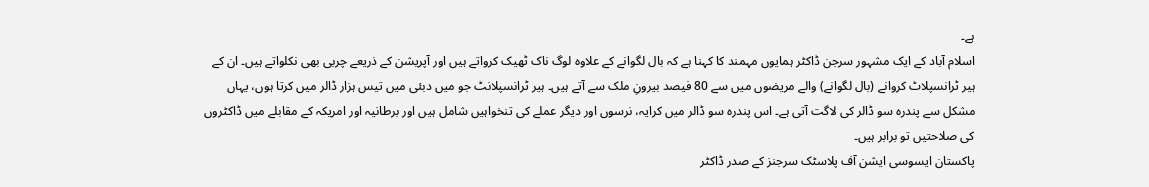ہے۔
اسلام آباد کے ایک مشہور سرجن ڈاکٹر ہمایوں مہمند کا کہنا ہے کہ بال لگوانے کے علاوہ لوگ ناک ٹھیک کرواتے ہیں اور آپریشن کے ذریعے چربی بھی نکلواتے ہیں۔ ان کے ہیر ٹرانسپلاٹ کروانے (بال لگوانے) والے مریضوں میں سے 80 فیصد بیرونِ ملک سے آتے ہیں۔ ہیر ٹرانسپلانٹ جو میں دبئی میں تیس ہزار ڈالر میں کرتا ہوں، یہاں مشکل سے پندرہ سو ڈالر کی لاگت آتی ہے۔ اس پندرہ سو ڈالر میں کرایہ، نرسوں اور دیگر عملے کی تنخواہیں شامل ہیں اور برطانیہ اور امریکہ کے مقابلے میں ڈاکٹروں کی صلاحتیں تو برابر ہیں۔
پاکستان ایسوسی ایشن آف پلاسٹک سرجنز کے صدر ڈاکٹر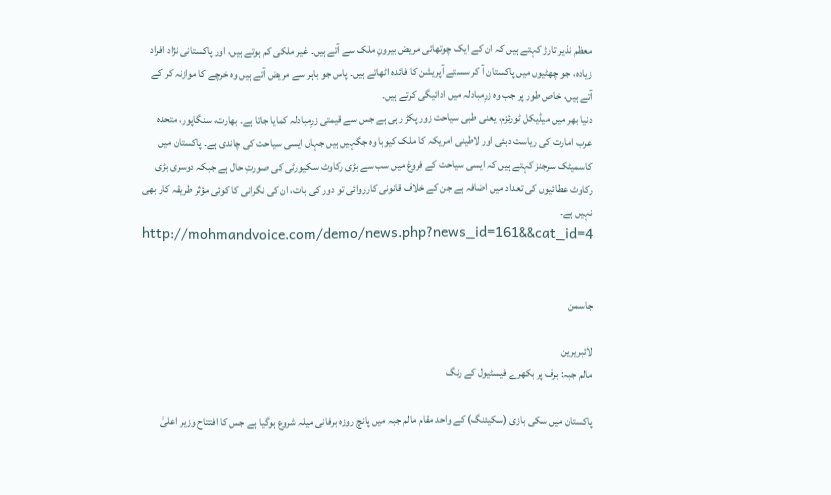معظم نذیر تارڑ کہتے ہیں کہ ان کے ایک چوتھائی مریض بیرونِ ملک سے آتے ہیں۔ غیر ملکی کم ہوتے ہیں، اور پاکستانی نژاد افراد زیادہ، جو چھٹیوں میں پاکستان آ کر سستے آپریشن کا فائدہ اٹھاتے ہیں۔ پاس جو باہر سے مریض آتے ہیں وہ خرچے کا موازنہ کر کے آتے ہیں، خاص طور پر جب وہ زرِمبادلہ میں ادائیگی کرتے ہیں۔
دنیا بھر میں میڈیکل ٹورئزم، یعنی طبی سیاحت زور پکڑ رہی ہے جس سے قیمتی زرِمبادلہ کمایا جاتا ہے۔ بھارت، سنگاپور، متحدہ عرب امارت کی ریاست دبئی اور لاطینی امریکہ کا ملک کیوبا وہ جگہیں ہیں جہاں ایسی سیاحت کی چاندی ہے۔ پاکستان میں کاسمیٹک سرجنز کہتے ہیں کہ ایسی سیاحت کے فروغ میں سب سے بڑی رکاوٹ سکیورٹی کی صورتِ حال ہے جبکہ دوسری بڑی رکاوٹ عطائیوں کی تعداد میں اضافہ ہے جن کے خلاف قانونی کارروائی تو دور کی بات، ان کی نگرانی کا کوئی مؤثر طریقہ کار بھی نہیں ہے۔
http://mohmandvoice.com/demo/news.php?news_id=161&&cat_id=4


جاسمن

لائبریرین
مالم جبہ: برف پر بکھرے فیسٹیول کے رنگ

پاکستان میں سکی بازی (سکیئنگ) کے واحد مقام مالم جبہ میں پانچ روزہ برفانی میلہ شروع ہوگیا ہے جس کا افتتاح وزیر اعلیٰ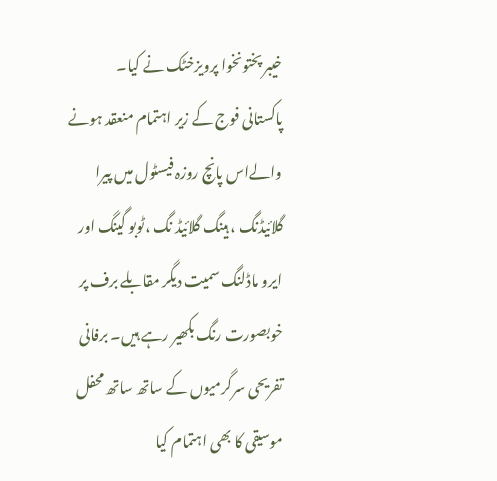خیبر پختونخوا پرویزخٹک نے کیا۔
پاکستانی فوج کے زیر اہتمام منعقد ہونے والےاس پانچ روزہ فیسٹول میں پیرا گلائیڈنگ ، ہینگ گلائیڈ نگ ،ٹوبو گینگ اور ایرو ماڈلنگ سمیت دیگر مقابلے برف پر خوبصورت رنگ بکھیر رہے ہیں۔ برفانی تفریحی سرگرمیوں کے ساتھ ساتھ محفل موسیقی کا بھی اہتمام کیا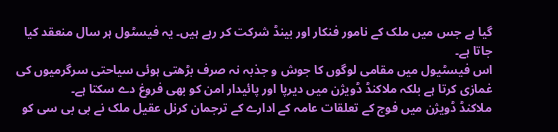گیا ہے جس میں ملک کے نامور فنکار اور بینڈ شرکت کر رہے ہیں۔ یہ فیسٹول ہر سال منعقد کیا جاتا ہے۔
اس فیسٹیول میں مقامی لوگوں کا جوش و جذبہ نہ صرف بڑھتی ہوئی سیاحتی سرگرمیوں کی غمازی کرتا ہے بلکہ ملاکنڈ ڈویژن میں دیرپا اور پائیدار امن کو بھی فروغ دے سکتا ہے۔
ملاکنڈ ڈویژن میں فوج کے تعلقات عامہ کے ادارے کے ترجمان کرنل عقیل ملک نے بی بی سی کو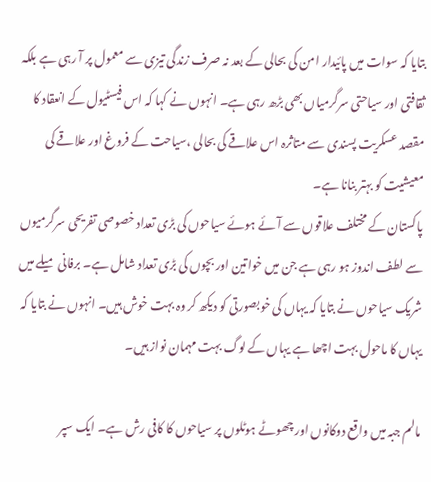بتایا کہ سوات میں پائیدار امن کی بحالی کے بعد نہ صرف زندگی تیزی سے معمول پر آ رہی ہے بلکہ ثقافتی اور سیاحتی سرگرمیاں بھی بڑھ رہی ہے۔ انہوں نے کہا کہ اس فیسٹیول کے انعقاد کا مقصد عسکریت پسندی سے متاثرہ اس علاقے کی بحالی ،سیاحت کے فروغ اور علاقے کی معیشیت کو بہتر بنانا ہے۔
پاکستان کے مختلف علاقوں سے آئے ہوئے سیاحوں کی بڑی تعداد خصوصی تفریحی سرگرمیوں سے لطف اندوز ہو رہی ہے جن میں خواتین اور بچوں کی بڑی تعداد شامل ہے۔ برفانی میلے میں شریک سیاحوں نے بتایا کہ یہاں کی خوبصورتی کو دیکھ کر وہ بہت خوش ہیں۔ انہوں نے بتایا کہ یہاں کا ماحول بہت اچھا ہے یہاں کے لوگ بہت مہمان نواز ہیں۔

مالم جبہ میں واقع دوکانوں اور چھوٹے ہوٹلوں پر سیاحوں کا کافی رش ہے۔ ایک سپر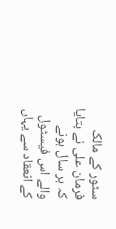سٹور کے مالک فرمان علی نے بتایا کہ ہر سال ہونے والے اس فیسٹول کے انعقاد سے یہاں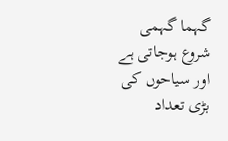گہما گہمی شروع ہوجاتی ہے اور سیاحوں کی بڑی تعداد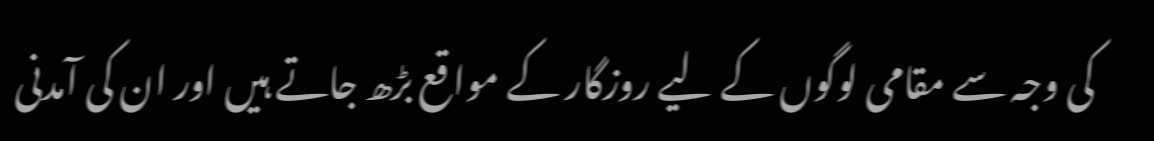کی وجہ سے مقامی لوگوں کے لیے روزگار کے مواقع بڑھ جاتے ہیں اور ان کی آمدنی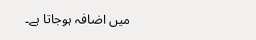میں اضافہ ہوجاتا ہے۔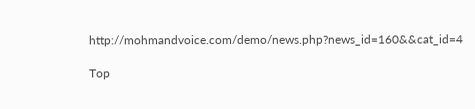http://mohmandvoice.com/demo/news.php?news_id=160&&cat_id=4

Top